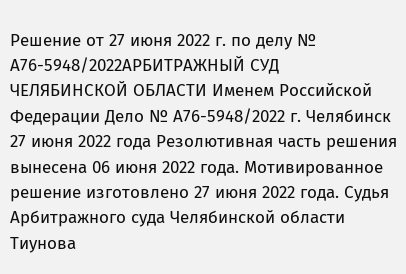Решение от 27 июня 2022 г. по делу № А76-5948/2022АРБИТРАЖНЫЙ СУД ЧЕЛЯБИНСКОЙ ОБЛАСТИ Именем Российской Федерации Дело № А76-5948/2022 г. Челябинск 27 июня 2022 года Резолютивная часть решения вынесена 06 июня 2022 года. Мотивированное решение изготовлено 27 июня 2022 года. Судья Арбитражного суда Челябинской области Тиунова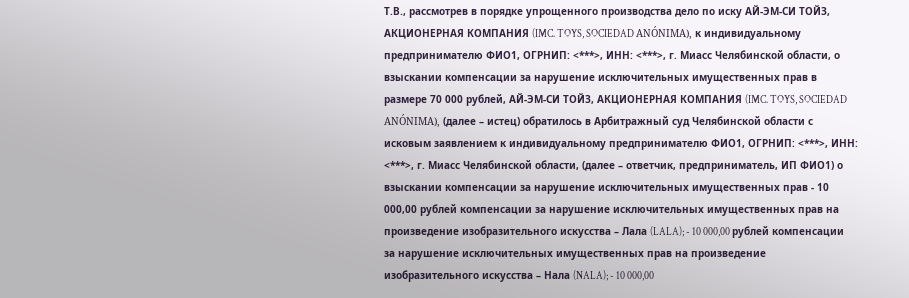Т.В., рассмотрев в порядке упрощенного производства дело по иску АЙ-ЭМ-СИ ТОЙЗ, АКЦИОНЕРНАЯ КОМПАНИЯ (IMC. TOYS, SOCIEDAD ANÓNIMA), к индивидуальному предпринимателю ФИО1, ОГРНИП: <***>, ИНН: <***>, г. Миасс Челябинской области, о взыскании компенсации за нарушение исключительных имущественных прав в размере 70 000 рублей, АЙ-ЭМ-СИ ТОЙЗ, АКЦИОНЕРНАЯ КОМПАНИЯ (IMC. TOYS, SOCIEDAD ANÓNIMA), (далее – истец) обратилось в Арбитражный суд Челябинской области с исковым заявлением к индивидуальному предпринимателю ФИО1, ОГРНИП: <***>, ИНН: <***>, г. Миасс Челябинской области, (далее – ответчик, предприниматель, ИП ФИО1) о взыскании компенсации за нарушение исключительных имущественных прав - 10 000,00 рублей компенсации за нарушение исключительных имущественных прав на произведение изобразительного искусства – Лала (LALA); - 10 000,00 рублей компенсации за нарушение исключительных имущественных прав на произведение изобразительного искусства – Нала (NALA); - 10 000,00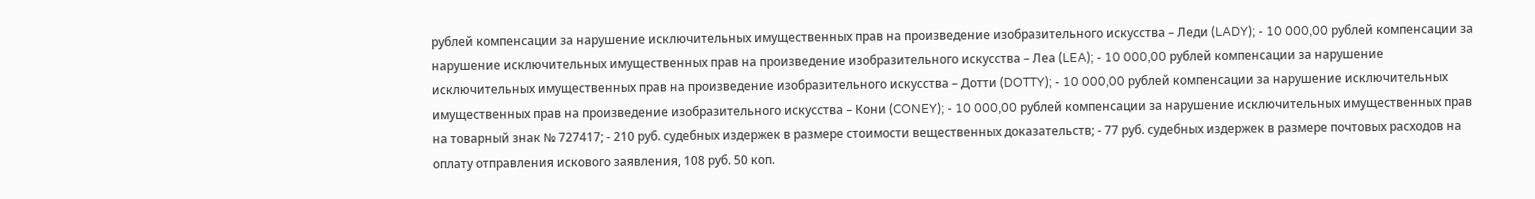рублей компенсации за нарушение исключительных имущественных прав на произведение изобразительного искусства – Леди (LADY); - 10 000,00 рублей компенсации за нарушение исключительных имущественных прав на произведение изобразительного искусства – Леа (LEA); - 10 000,00 рублей компенсации за нарушение исключительных имущественных прав на произведение изобразительного искусства – Дотти (DOTTY); - 10 000,00 рублей компенсации за нарушение исключительных имущественных прав на произведение изобразительного искусства – Кони (CONEY); - 10 000,00 рублей компенсации за нарушение исключительных имущественных прав на товарный знак № 727417; - 210 руб. судебных издержек в размере стоимости вещественных доказательств; - 77 руб. судебных издержек в размере почтовых расходов на оплату отправления искового заявления, 108 руб. 50 коп.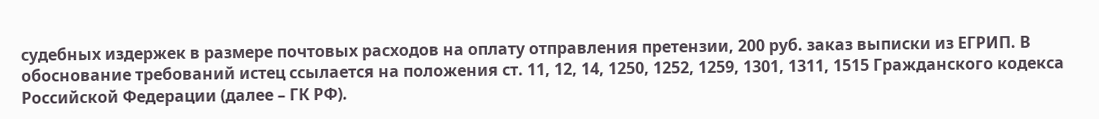судебных издержек в размере почтовых расходов на оплату отправления претензии, 200 руб. заказ выписки из ЕГРИП. В обоснование требований истец ссылается на положения ст. 11, 12, 14, 1250, 1252, 1259, 1301, 1311, 1515 Гражданского кодекса Российской Федерации (далее – ГК РФ).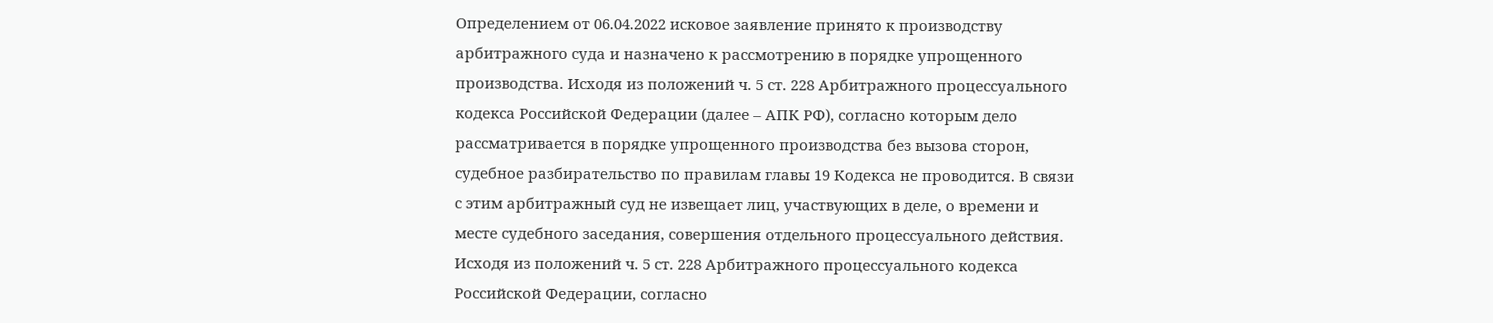Определением от 06.04.2022 исковое заявление принято к производству арбитражного суда и назначено к рассмотрению в порядке упрощенного производства. Исходя из положений ч. 5 ст. 228 Арбитражного процессуального кодекса Российской Федерации (далее – АПК РФ), согласно которым дело рассматривается в порядке упрощенного производства без вызова сторон, судебное разбирательство по правилам главы 19 Кодекса не проводится. В связи с этим арбитражный суд не извещает лиц, участвующих в деле, о времени и месте судебного заседания, совершения отдельного процессуального действия. Исходя из положений ч. 5 ст. 228 Арбитражного процессуального кодекса Российской Федерации, согласно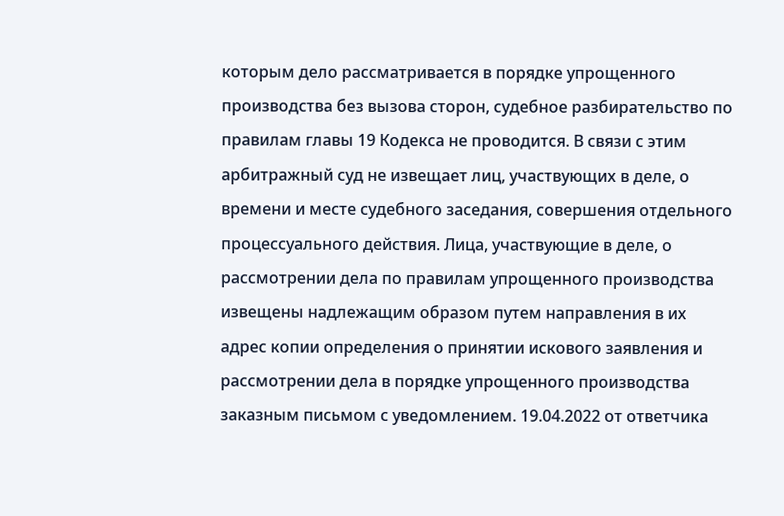которым дело рассматривается в порядке упрощенного производства без вызова сторон, судебное разбирательство по правилам главы 19 Кодекса не проводится. В связи с этим арбитражный суд не извещает лиц, участвующих в деле, о времени и месте судебного заседания, совершения отдельного процессуального действия. Лица, участвующие в деле, о рассмотрении дела по правилам упрощенного производства извещены надлежащим образом путем направления в их адрес копии определения о принятии искового заявления и рассмотрении дела в порядке упрощенного производства заказным письмом с уведомлением. 19.04.2022 от ответчика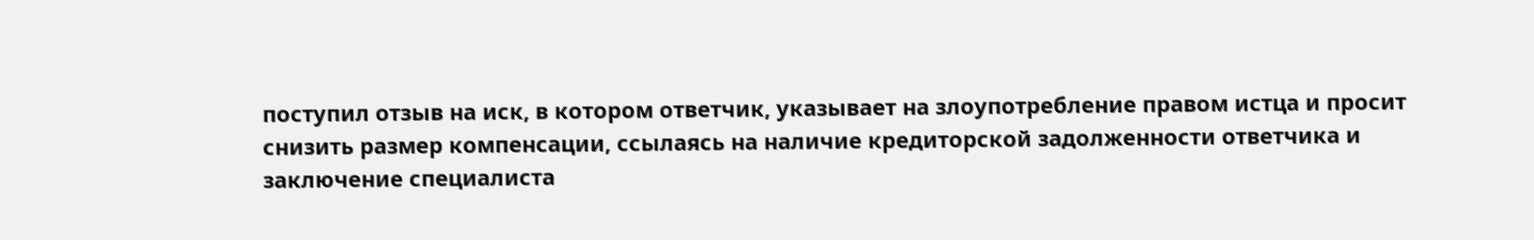поступил отзыв на иск, в котором ответчик, указывает на злоупотребление правом истца и просит снизить размер компенсации, ссылаясь на наличие кредиторской задолженности ответчика и заключение специалиста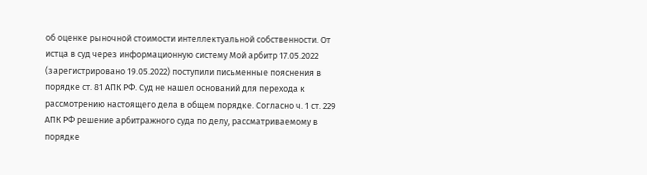об оценке рыночной стоимости интеллектуальной собственности. От истца в суд через информационную систему Мой арбитр 17.05.2022 (зарегистрировано 19.05.2022) поступили письменные пояснения в порядке ст. 81 АПК РФ. Суд не нашел оснований для перехода к рассмотрению настоящего дела в общем порядке. Согласно ч. 1 ст. 229 АПК РФ решение арбитражного суда по делу, рассматриваемому в порядке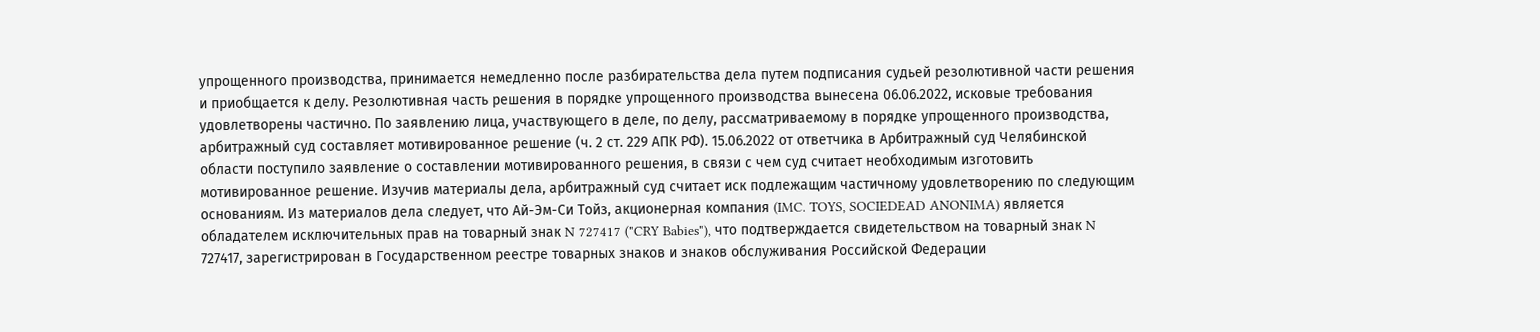упрощенного производства, принимается немедленно после разбирательства дела путем подписания судьей резолютивной части решения и приобщается к делу. Резолютивная часть решения в порядке упрощенного производства вынесена 06.06.2022, исковые требования удовлетворены частично. По заявлению лица, участвующего в деле, по делу, рассматриваемому в порядке упрощенного производства, арбитражный суд составляет мотивированное решение (ч. 2 ст. 229 АПК РФ). 15.06.2022 от ответчика в Арбитражный суд Челябинской области поступило заявление о составлении мотивированного решения, в связи с чем суд считает необходимым изготовить мотивированное решение. Изучив материалы дела, арбитражный суд считает иск подлежащим частичному удовлетворению по следующим основаниям. Из материалов дела следует, что Ай-Эм-Си Тойз, акционерная компания (IMC. TOYS, SOCIEDEAD ANONIMA) является обладателем исключительных прав на товарный знак N 727417 ("CRY Babies"), что подтверждается свидетельством на товарный знак N 727417, зарегистрирован в Государственном реестре товарных знаков и знаков обслуживания Российской Федерации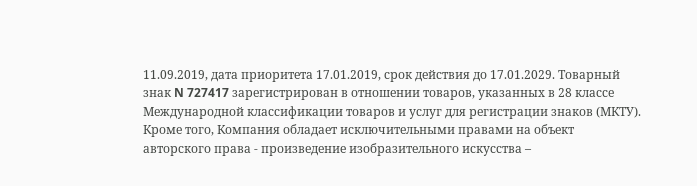11.09.2019, дата приоритета 17.01.2019, срок действия до 17.01.2029. Товарный знак N 727417 зарегистрирован в отношении товаров, указанных в 28 классе Международной классификации товаров и услуг для регистрации знаков (МКТУ). Кроме того, Компания обладает исключительными правами на объект авторского права - произведение изобразительного искусства –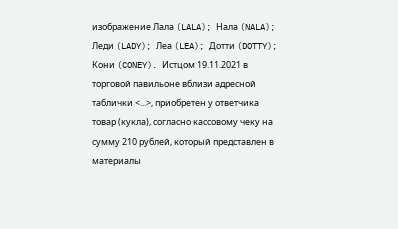изображение Лала (LALA); Нала (NALA); Леди (LADY); Леа (LEA); Дотти (DOTTY); Кони (CONEY). Истцом 19.11.2021 в торговой павильоне вблизи адресной таблички <...>, приобретен у ответчика товар (кукла), согласно кассовому чеку на сумму 210 рублей, который представлен в материалы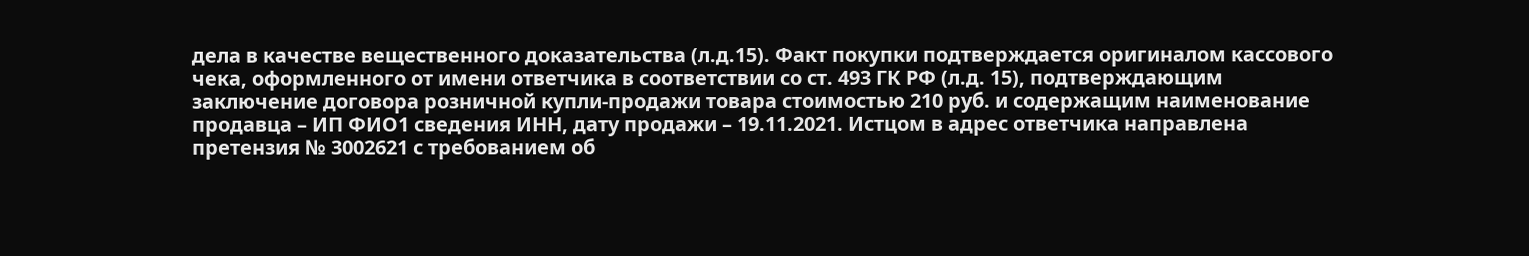дела в качестве вещественного доказательства (л.д.15). Факт покупки подтверждается оригиналом кассового чека, оформленного от имени ответчика в соответствии со ст. 493 ГК РФ (л.д. 15), подтверждающим заключение договора розничной купли-продажи товара стоимостью 210 руб. и содержащим наименование продавца – ИП ФИО1 сведения ИНН, дату продажи – 19.11.2021. Истцом в адрес ответчика направлена претензия № 3002621 с требованием об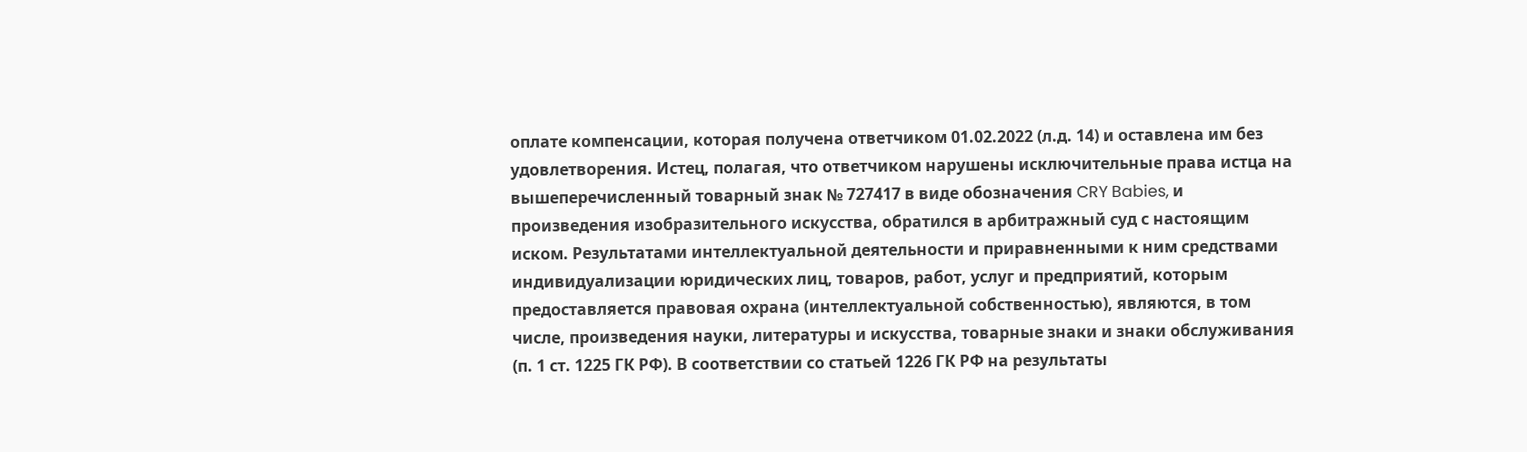оплате компенсации, которая получена ответчиком 01.02.2022 (л.д. 14) и оставлена им без удовлетворения. Истец, полагая, что ответчиком нарушены исключительные права истца на вышеперечисленный товарный знак № 727417 в виде обозначения CRY Babies, и произведения изобразительного искусства, обратился в арбитражный суд с настоящим иском. Результатами интеллектуальной деятельности и приравненными к ним средствами индивидуализации юридических лиц, товаров, работ, услуг и предприятий, которым предоставляется правовая охрана (интеллектуальной собственностью), являются, в том числе, произведения науки, литературы и искусства, товарные знаки и знаки обслуживания (п. 1 ст. 1225 ГК РФ). В соответствии со статьей 1226 ГК РФ на результаты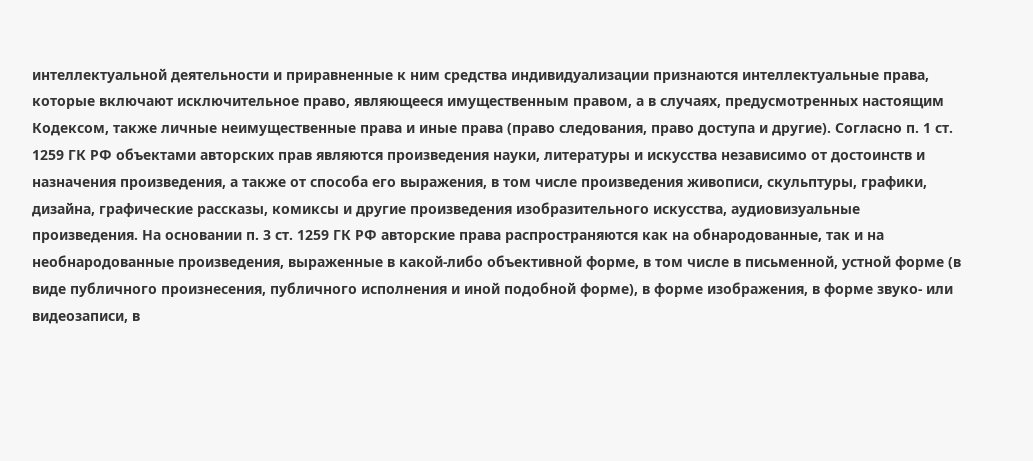интеллектуальной деятельности и приравненные к ним средства индивидуализации признаются интеллектуальные права, которые включают исключительное право, являющееся имущественным правом, а в случаях, предусмотренных настоящим Кодексом, также личные неимущественные права и иные права (право следования, право доступа и другие). Согласно п. 1 ст. 1259 ГК РФ объектами авторских прав являются произведения науки, литературы и искусства независимо от достоинств и назначения произведения, а также от способа его выражения, в том числе произведения живописи, скульптуры, графики, дизайна, графические рассказы, комиксы и другие произведения изобразительного искусства, аудиовизуальные произведения. На основании п. 3 ст. 1259 ГК РФ авторские права распространяются как на обнародованные, так и на необнародованные произведения, выраженные в какой-либо объективной форме, в том числе в письменной, устной форме (в виде публичного произнесения, публичного исполнения и иной подобной форме), в форме изображения, в форме звуко- или видеозаписи, в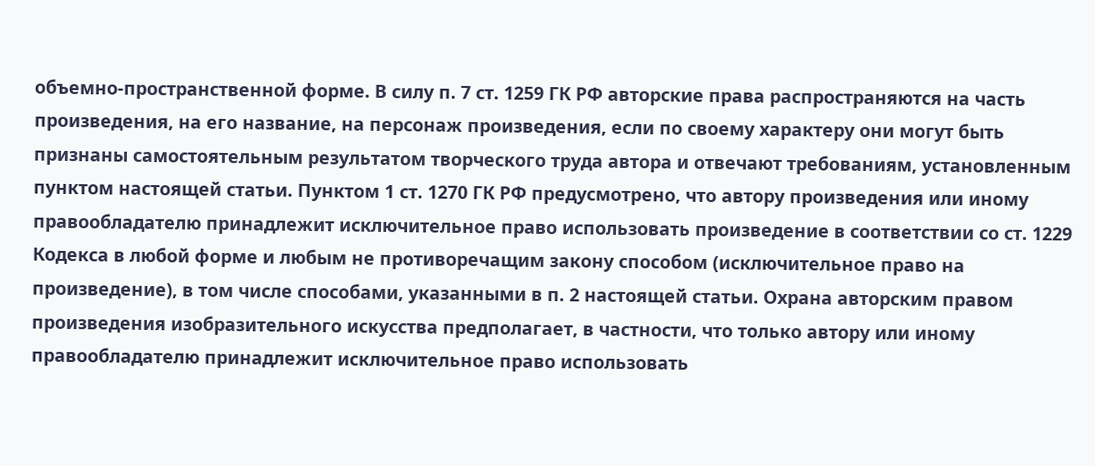объемно-пространственной форме. В силу п. 7 ст. 1259 ГК РФ авторские права распространяются на часть произведения, на его название, на персонаж произведения, если по своему характеру они могут быть признаны самостоятельным результатом творческого труда автора и отвечают требованиям, установленным пунктом настоящей статьи. Пунктом 1 ст. 1270 ГК РФ предусмотрено, что автору произведения или иному правообладателю принадлежит исключительное право использовать произведение в соответствии со ст. 1229 Кодекса в любой форме и любым не противоречащим закону способом (исключительное право на произведение), в том числе способами, указанными в п. 2 настоящей статьи. Охрана авторским правом произведения изобразительного искусства предполагает, в частности, что только автору или иному правообладателю принадлежит исключительное право использовать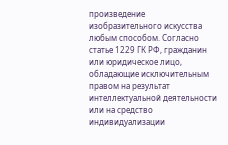произведение изобразительного искусства любым способом. Согласно статье 1229 ГК РФ, гражданин или юридическое лицо, обладающие исключительным правом на результат интеллектуальной деятельности или на средство индивидуализации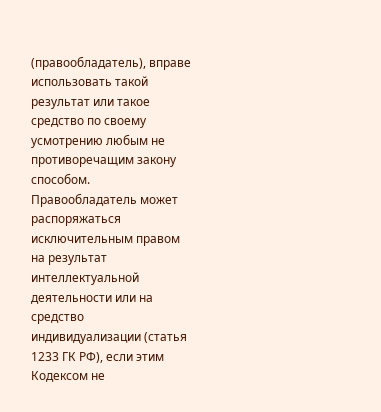(правообладатель), вправе использовать такой результат или такое средство по своему усмотрению любым не противоречащим закону способом. Правообладатель может распоряжаться исключительным правом на результат интеллектуальной деятельности или на средство индивидуализации (статья 1233 ГК РФ), если этим Кодексом не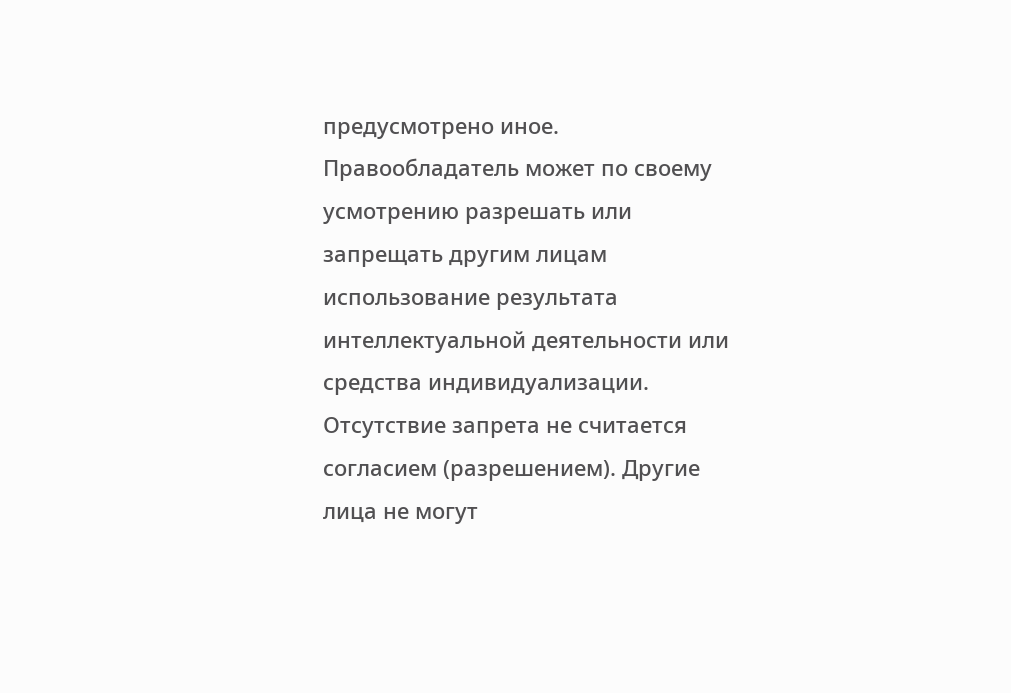предусмотрено иное. Правообладатель может по своему усмотрению разрешать или запрещать другим лицам использование результата интеллектуальной деятельности или средства индивидуализации. Отсутствие запрета не считается согласием (разрешением). Другие лица не могут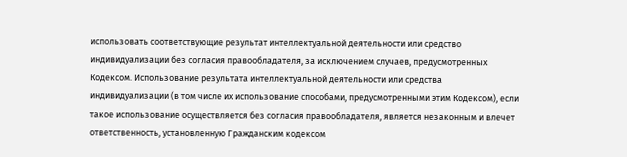использовать соответствующие результат интеллектуальной деятельности или средство индивидуализации без согласия правообладателя, за исключением случаев, предусмотренных Кодексом. Использование результата интеллектуальной деятельности или средства индивидуализации (в том числе их использование способами, предусмотренными этим Кодексом), если такое использование осуществляется без согласия правообладателя, является незаконным и влечет ответственность, установленную Гражданским кодексом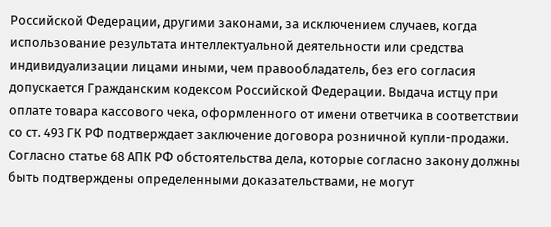Российской Федерации, другими законами, за исключением случаев, когда использование результата интеллектуальной деятельности или средства индивидуализации лицами иными, чем правообладатель, без его согласия допускается Гражданским кодексом Российской Федерации. Выдача истцу при оплате товара кассового чека, оформленного от имени ответчика в соответствии со ст. 493 ГК РФ подтверждает заключение договора розничной купли-продажи. Согласно статье 68 АПК РФ обстоятельства дела, которые согласно закону должны быть подтверждены определенными доказательствами, не могут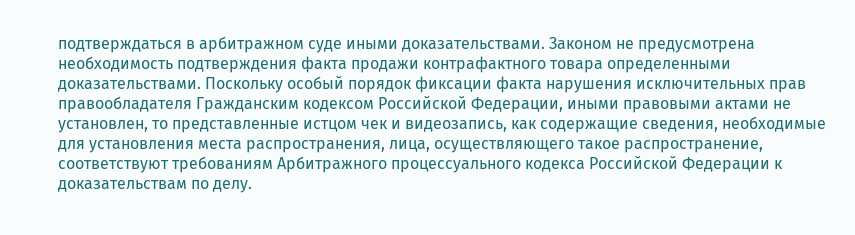подтверждаться в арбитражном суде иными доказательствами. Законом не предусмотрена необходимость подтверждения факта продажи контрафактного товара определенными доказательствами. Поскольку особый порядок фиксации факта нарушения исключительных прав правообладателя Гражданским кодексом Российской Федерации, иными правовыми актами не установлен, то представленные истцом чек и видеозапись, как содержащие сведения, необходимые для установления места распространения, лица, осуществляющего такое распространение, соответствуют требованиям Арбитражного процессуального кодекса Российской Федерации к доказательствам по делу.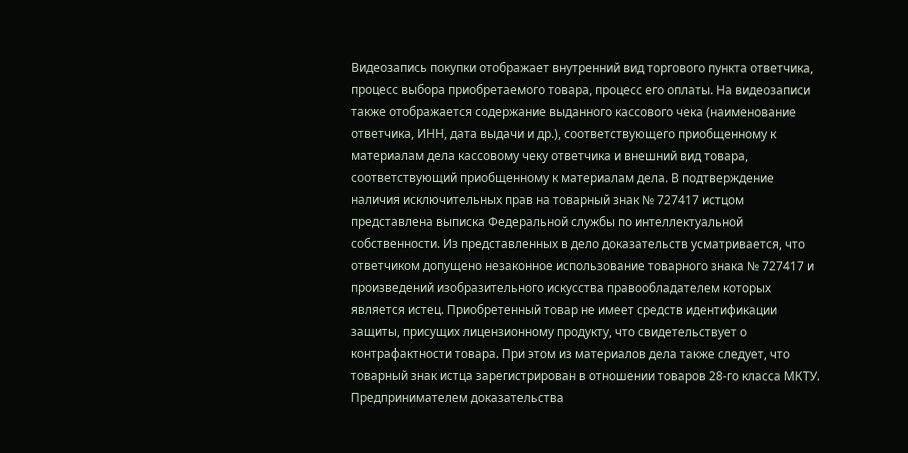Видеозапись покупки отображает внутренний вид торгового пункта ответчика, процесс выбора приобретаемого товара, процесс его оплаты. На видеозаписи также отображается содержание выданного кассового чека (наименование ответчика, ИНН, дата выдачи и др.), соответствующего приобщенному к материалам дела кассовому чеку ответчика и внешний вид товара, соответствующий приобщенному к материалам дела. В подтверждение наличия исключительных прав на товарный знак № 727417 истцом представлена выписка Федеральной службы по интеллектуальной собственности. Из представленных в дело доказательств усматривается, что ответчиком допущено незаконное использование товарного знака № 727417 и произведений изобразительного искусства правообладателем которых является истец. Приобретенный товар не имеет средств идентификации защиты, присущих лицензионному продукту, что свидетельствует о контрафактности товара. При этом из материалов дела также следует, что товарный знак истца зарегистрирован в отношении товаров 28-го класса МКТУ. Предпринимателем доказательства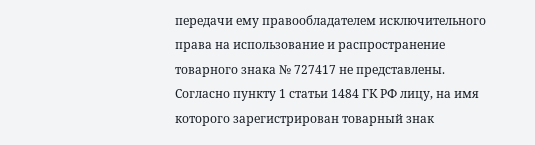передачи ему правообладателем исключительного права на использование и распространение товарного знака № 727417 не представлены. Согласно пункту 1 статьи 1484 ГК РФ лицу, на имя которого зарегистрирован товарный знак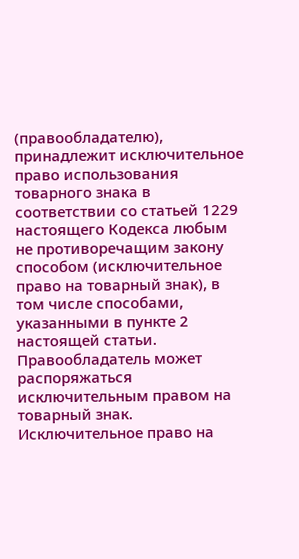(правообладателю), принадлежит исключительное право использования товарного знака в соответствии со статьей 1229 настоящего Кодекса любым не противоречащим закону способом (исключительное право на товарный знак), в том числе способами, указанными в пункте 2 настоящей статьи. Правообладатель может распоряжаться исключительным правом на товарный знак. Исключительное право на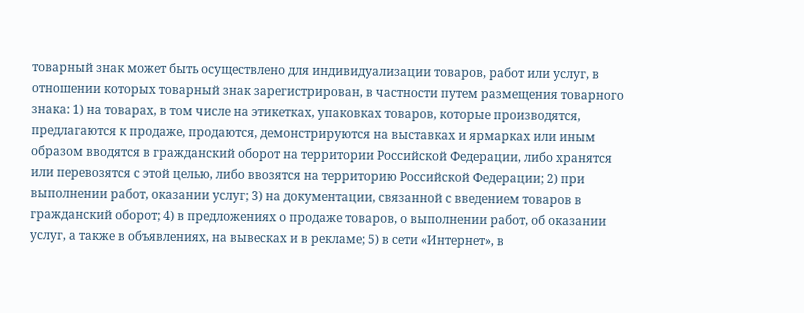товарный знак может быть осуществлено для индивидуализации товаров, работ или услуг, в отношении которых товарный знак зарегистрирован, в частности путем размещения товарного знака: 1) на товарах, в том числе на этикетках, упаковках товаров, которые производятся, предлагаются к продаже, продаются, демонстрируются на выставках и ярмарках или иным образом вводятся в гражданский оборот на территории Российской Федерации, либо хранятся или перевозятся с этой целью, либо ввозятся на территорию Российской Федерации; 2) при выполнении работ, оказании услуг; 3) на документации, связанной с введением товаров в гражданский оборот; 4) в предложениях о продаже товаров, о выполнении работ, об оказании услуг, а также в объявлениях, на вывесках и в рекламе; 5) в сети «Интернет», в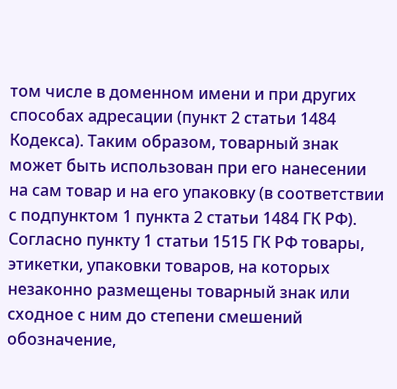том числе в доменном имени и при других способах адресации (пункт 2 статьи 1484 Кодекса). Таким образом, товарный знак может быть использован при его нанесении на сам товар и на его упаковку (в соответствии с подпунктом 1 пункта 2 статьи 1484 ГК РФ). Согласно пункту 1 статьи 1515 ГК РФ товары, этикетки, упаковки товаров, на которых незаконно размещены товарный знак или сходное с ним до степени смешений обозначение,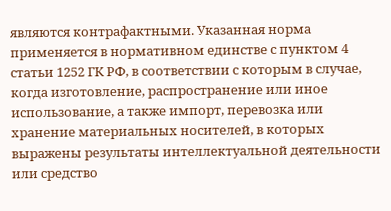являются контрафактными. Указанная норма применяется в нормативном единстве с пунктом 4 статьи 1252 ГК РФ, в соответствии с которым в случае, когда изготовление, распространение или иное использование, а также импорт, перевозка или хранение материальных носителей, в которых выражены результаты интеллектуальной деятельности или средство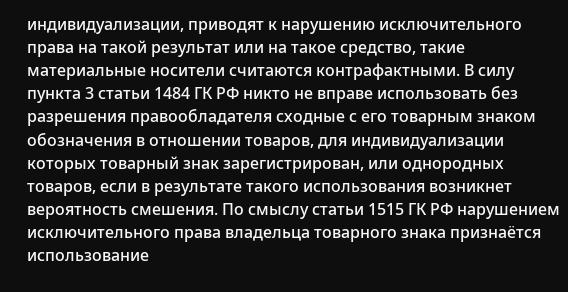индивидуализации, приводят к нарушению исключительного права на такой результат или на такое средство, такие материальные носители считаются контрафактными. В силу пункта 3 статьи 1484 ГК РФ никто не вправе использовать без разрешения правообладателя сходные с его товарным знаком обозначения в отношении товаров, для индивидуализации которых товарный знак зарегистрирован, или однородных товаров, если в результате такого использования возникнет вероятность смешения. По смыслу статьи 1515 ГК РФ нарушением исключительного права владельца товарного знака признаётся использование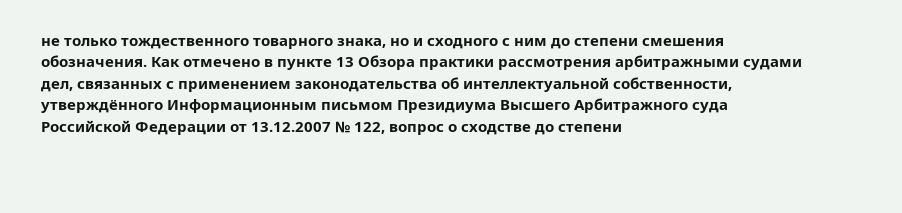не только тождественного товарного знака, но и сходного с ним до степени смешения обозначения. Как отмечено в пункте 13 Обзора практики рассмотрения арбитражными судами дел, связанных с применением законодательства об интеллектуальной собственности, утверждённого Информационным письмом Президиума Высшего Арбитражного суда Российской Федерации от 13.12.2007 № 122, вопрос о сходстве до степени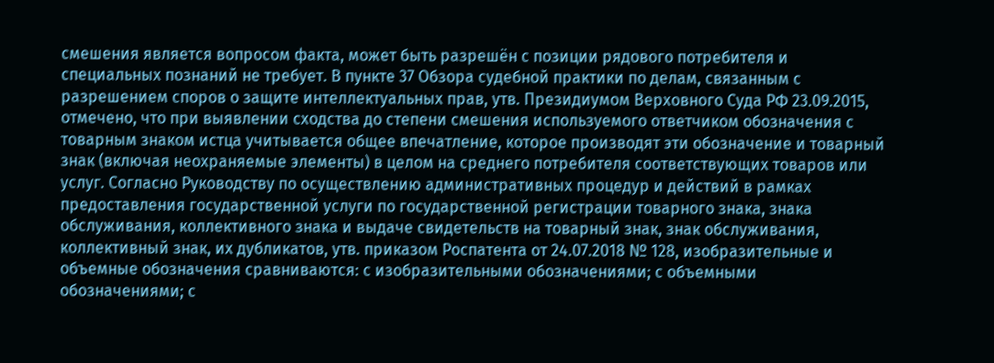смешения является вопросом факта, может быть разрешён с позиции рядового потребителя и специальных познаний не требует. В пункте 37 Обзора судебной практики по делам, связанным с разрешением споров о защите интеллектуальных прав, утв. Президиумом Верховного Суда РФ 23.09.2015, отмечено, что при выявлении сходства до степени смешения используемого ответчиком обозначения с товарным знаком истца учитывается общее впечатление, которое производят эти обозначение и товарный знак (включая неохраняемые элементы) в целом на среднего потребителя соответствующих товаров или услуг. Согласно Руководству по осуществлению административных процедур и действий в рамках предоставления государственной услуги по государственной регистрации товарного знака, знака обслуживания, коллективного знака и выдаче свидетельств на товарный знак, знак обслуживания, коллективный знак, их дубликатов, утв. приказом Роспатента от 24.07.2018 № 128, изобразительные и объемные обозначения сравниваются: с изобразительными обозначениями; с объемными обозначениями; с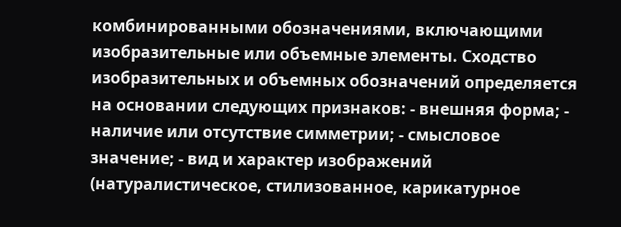комбинированными обозначениями, включающими изобразительные или объемные элементы. Сходство изобразительных и объемных обозначений определяется на основании следующих признаков: - внешняя форма; - наличие или отсутствие симметрии; - смысловое значение; - вид и характер изображений (натуралистическое, стилизованное, карикатурное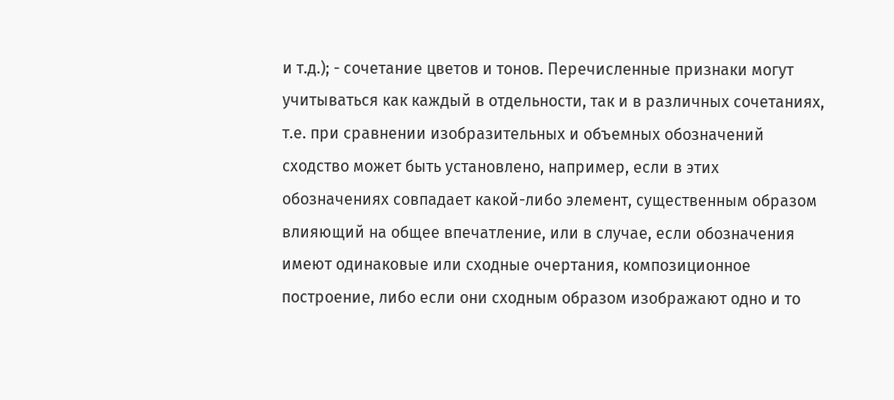и т.д.); - сочетание цветов и тонов. Перечисленные признаки могут учитываться как каждый в отдельности, так и в различных сочетаниях, т.е. при сравнении изобразительных и объемных обозначений сходство может быть установлено, например, если в этих обозначениях совпадает какой-либо элемент, существенным образом влияющий на общее впечатление, или в случае, если обозначения имеют одинаковые или сходные очертания, композиционное построение, либо если они сходным образом изображают одно и то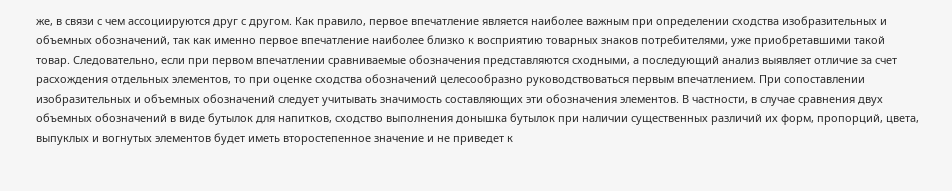же, в связи с чем ассоциируются друг с другом. Как правило, первое впечатление является наиболее важным при определении сходства изобразительных и объемных обозначений, так как именно первое впечатление наиболее близко к восприятию товарных знаков потребителями, уже приобретавшими такой товар. Следовательно, если при первом впечатлении сравниваемые обозначения представляются сходными, а последующий анализ выявляет отличие за счет расхождения отдельных элементов, то при оценке сходства обозначений целесообразно руководствоваться первым впечатлением. При сопоставлении изобразительных и объемных обозначений следует учитывать значимость составляющих эти обозначения элементов. В частности, в случае сравнения двух объемных обозначений в виде бутылок для напитков, сходство выполнения донышка бутылок при наличии существенных различий их форм, пропорций, цвета, выпуклых и вогнутых элементов будет иметь второстепенное значение и не приведет к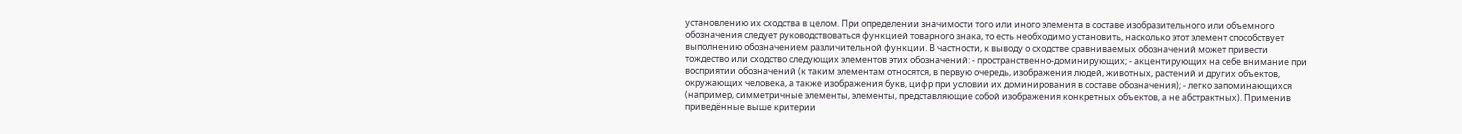установлению их сходства в целом. При определении значимости того или иного элемента в составе изобразительного или объемного обозначения следует руководствоваться функцией товарного знака, то есть необходимо установить, насколько этот элемент способствует выполнению обозначением различительной функции. В частности, к выводу о сходстве сравниваемых обозначений может привести тождество или сходство следующих элементов этих обозначений: - пространственно-доминирующих; - акцентирующих на себе внимание при восприятии обозначений (к таким элементам относятся, в первую очередь, изображения людей, животных, растений и других объектов, окружающих человека, а также изображения букв, цифр при условии их доминирования в составе обозначения); - легко запоминающихся (например, симметричные элементы, элементы, представляющие собой изображения конкретных объектов, а не абстрактных). Применив приведённые выше критерии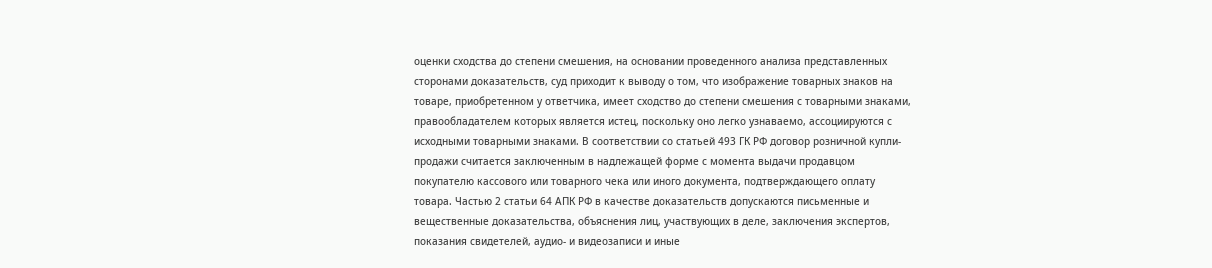оценки сходства до степени смешения, на основании проведенного анализа представленных сторонами доказательств, суд приходит к выводу о том, что изображение товарных знаков на товаре, приобретенном у ответчика, имеет сходство до степени смешения с товарными знаками, правообладателем которых является истец, поскольку оно легко узнаваемо, ассоциируются с исходными товарными знаками. В соответствии со статьей 493 ГК РФ договор розничной купли-продажи считается заключенным в надлежащей форме с момента выдачи продавцом покупателю кассового или товарного чека или иного документа, подтверждающего оплату товара. Частью 2 статьи 64 АПК РФ в качестве доказательств допускаются письменные и вещественные доказательства, объяснения лиц, участвующих в деле, заключения экспертов, показания свидетелей, аудио- и видеозаписи и иные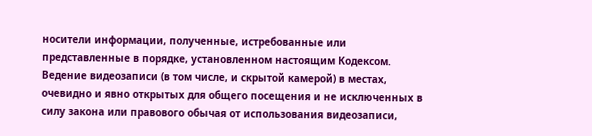носители информации, полученные, истребованные или представленные в порядке, установленном настоящим Кодексом. Ведение видеозаписи (в том числе, и скрытой камерой) в местах, очевидно и явно открытых для общего посещения и не исключенных в силу закона или правового обычая от использования видеозаписи,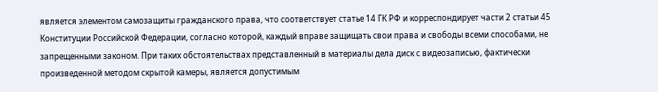является элементом самозащиты гражданского права, что соответствует статье 14 ГК РФ и корреспондирует части 2 статьи 45 Конституции Российской Федерации, согласно которой, каждый вправе защищать свои права и свободы всеми способами, не запрещенными законом. При таких обстоятельствах представленный в материалы дела диск с видеозаписью, фактически произведенной методом скрытой камеры, является допустимым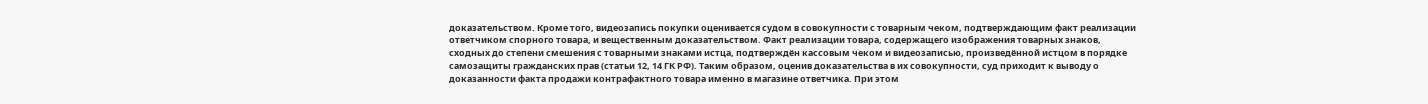доказательством. Кроме того, видеозапись покупки оценивается судом в совокупности с товарным чеком, подтверждающим факт реализации ответчиком спорного товара, и вещественным доказательством. Факт реализации товара, содержащего изображения товарных знаков, сходных до степени смешения с товарными знаками истца, подтверждён кассовым чеком и видеозаписью, произведённой истцом в порядке самозащиты гражданских прав (статьи 12, 14 ГК РФ). Таким образом, оценив доказательства в их совокупности, суд приходит к выводу о доказанности факта продажи контрафактного товара именно в магазине ответчика. При этом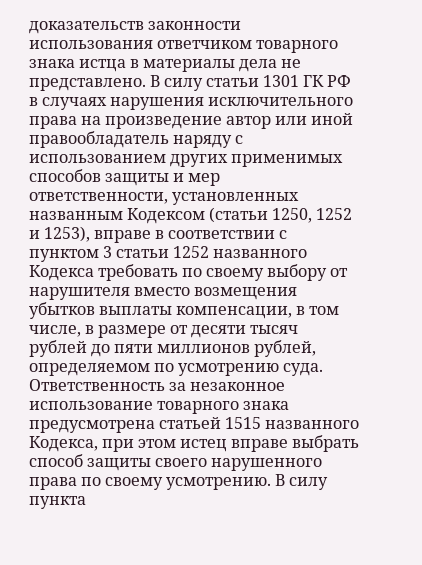доказательств законности использования ответчиком товарного знака истца в материалы дела не представлено. В силу статьи 1301 ГК РФ в случаях нарушения исключительного права на произведение автор или иной правообладатель наряду с использованием других применимых способов защиты и мер ответственности, установленных названным Кодексом (статьи 1250, 1252 и 1253), вправе в соответствии с пунктом 3 статьи 1252 названного Кодекса требовать по своему выбору от нарушителя вместо возмещения убытков выплаты компенсации, в том числе, в размере от десяти тысяч рублей до пяти миллионов рублей, определяемом по усмотрению суда. Ответственность за незаконное использование товарного знака предусмотрена статьей 1515 названного Кодекса, при этом истец вправе выбрать способ защиты своего нарушенного права по своему усмотрению. В силу пункта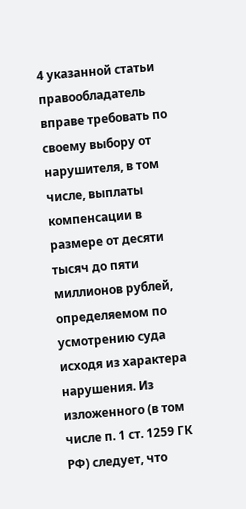4 указанной статьи правообладатель вправе требовать по своему выбору от нарушителя, в том числе, выплаты компенсации в размере от десяти тысяч до пяти миллионов рублей, определяемом по усмотрению суда исходя из характера нарушения. Из изложенного (в том числе п. 1 ст. 1259 ГК РФ) следует, что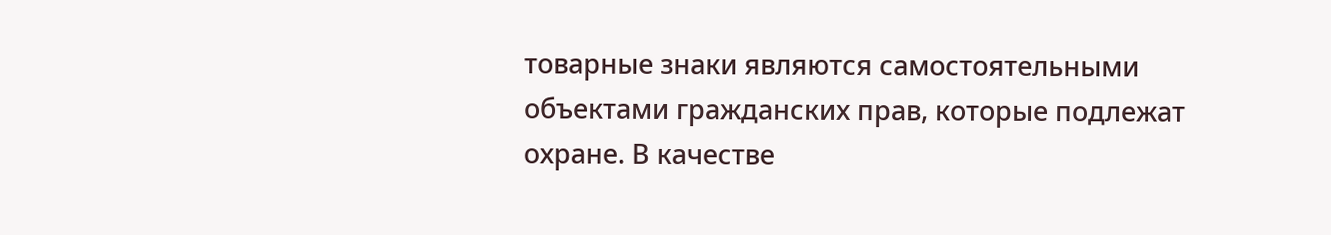товарные знаки являются самостоятельными объектами гражданских прав, которые подлежат охране. В качестве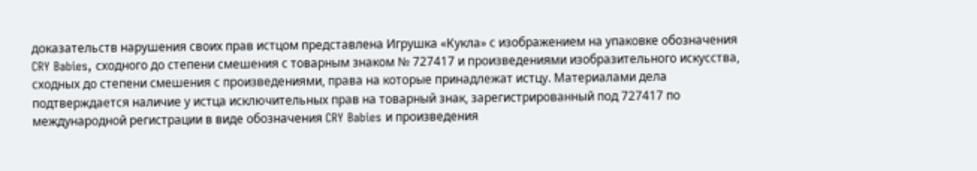доказательств нарушения своих прав истцом представлена Игрушка «Кукла» с изображением на упаковке обозначения CRY Babies, сходного до степени смешения с товарным знаком № 727417 и произведениями изобразительного искусства, сходных до степени смешения с произведениями, права на которые принадлежат истцу. Материалами дела подтверждается наличие у истца исключительных прав на товарный знак, зарегистрированный под 727417 по международной регистрации в виде обозначения CRY Babies и произведения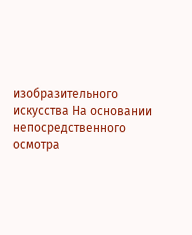изобразительного искусства На основании непосредственного осмотра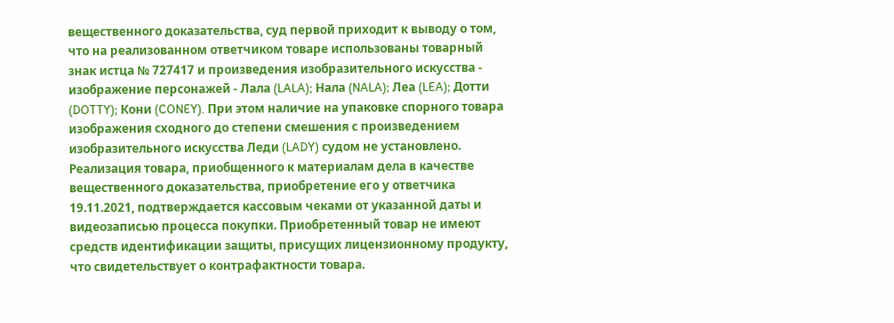вещественного доказательства, суд первой приходит к выводу о том, что на реализованном ответчиком товаре использованы товарный знак истца № 727417 и произведения изобразительного искусства - изображение персонажей - Лала (LALA); Нала (NALA); Леа (LEA); Дотти (DOTTY); Кони (CONEY). При этом наличие на упаковке спорного товара изображения сходного до степени смешения с произведением изобразительного искусства Леди (LADY) судом не установлено. Реализация товара, приобщенного к материалам дела в качестве вещественного доказательства, приобретение его у ответчика 19.11.2021, подтверждается кассовым чеками от указанной даты и видеозаписью процесса покупки. Приобретенный товар не имеют средств идентификации защиты, присущих лицензионному продукту, что свидетельствует о контрафактности товара.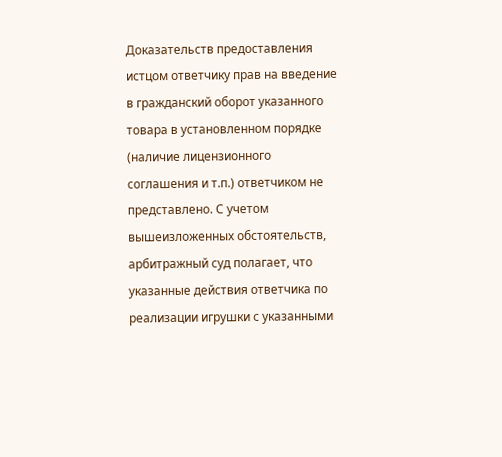Доказательств предоставления истцом ответчику прав на введение в гражданский оборот указанного товара в установленном порядке (наличие лицензионного соглашения и т.п.) ответчиком не представлено. С учетом вышеизложенных обстоятельств, арбитражный суд полагает, что указанные действия ответчика по реализации игрушки с указанными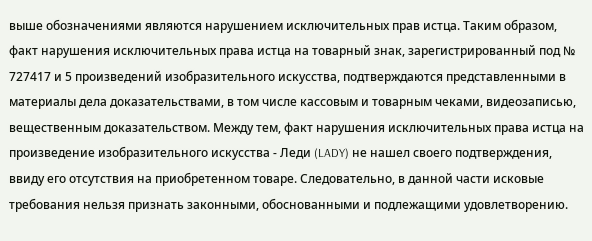выше обозначениями являются нарушением исключительных прав истца. Таким образом, факт нарушения исключительных права истца на товарный знак, зарегистрированный под № 727417 и 5 произведений изобразительного искусства, подтверждаются представленными в материалы дела доказательствами, в том числе кассовым и товарным чеками, видеозаписью, вещественным доказательством. Между тем, факт нарушения исключительных права истца на произведение изобразительного искусства - Леди (LADY) не нашел своего подтверждения, ввиду его отсутствия на приобретенном товаре. Следовательно, в данной части исковые требования нельзя признать законными, обоснованными и подлежащими удовлетворению.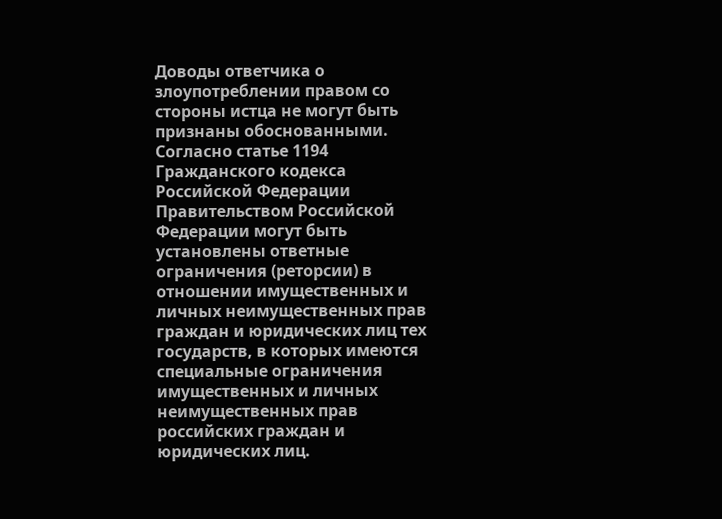Доводы ответчика о злоупотреблении правом со стороны истца не могут быть признаны обоснованными. Согласно статье 1194 Гражданского кодекса Российской Федерации Правительством Российской Федерации могут быть установлены ответные ограничения (реторсии) в отношении имущественных и личных неимущественных прав граждан и юридических лиц тех государств, в которых имеются специальные ограничения имущественных и личных неимущественных прав российских граждан и юридических лиц.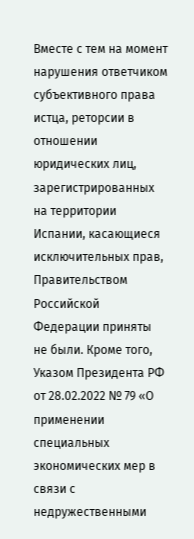Вместе с тем на момент нарушения ответчиком субъективного права истца, реторсии в отношении юридических лиц, зарегистрированных на территории Испании, касающиеся исключительных прав, Правительством Российской Федерации приняты не были. Кроме того, Указом Президента РФ от 28.02.2022 № 79 «О применении специальных экономических мер в связи с недружественными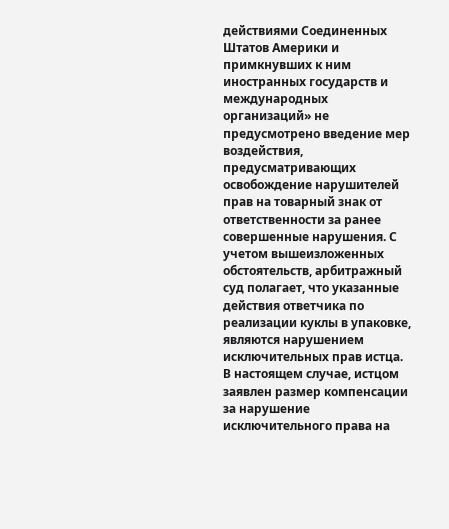действиями Соединенных Штатов Америки и примкнувших к ним иностранных государств и международных организаций» не предусмотрено введение мер воздействия, предусматривающих освобождение нарушителей прав на товарный знак от ответственности за ранее совершенные нарушения. С учетом вышеизложенных обстоятельств, арбитражный суд полагает, что указанные действия ответчика по реализации куклы в упаковке, являются нарушением исключительных прав истца. В настоящем случае, истцом заявлен размер компенсации за нарушение исключительного права на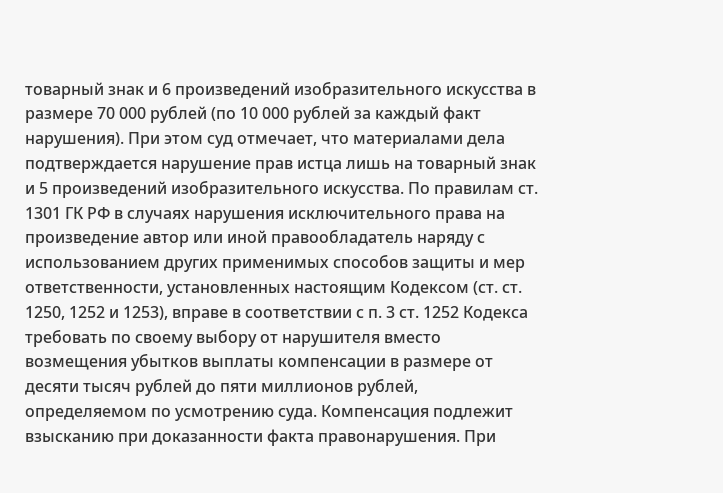товарный знак и 6 произведений изобразительного искусства в размере 70 000 рублей (по 10 000 рублей за каждый факт нарушения). При этом суд отмечает, что материалами дела подтверждается нарушение прав истца лишь на товарный знак и 5 произведений изобразительного искусства. По правилам ст. 1301 ГК РФ в случаях нарушения исключительного права на произведение автор или иной правообладатель наряду с использованием других применимых способов защиты и мер ответственности, установленных настоящим Кодексом (ст. ст. 1250, 1252 и 1253), вправе в соответствии с п. 3 ст. 1252 Кодекса требовать по своему выбору от нарушителя вместо возмещения убытков выплаты компенсации в размере от десяти тысяч рублей до пяти миллионов рублей, определяемом по усмотрению суда. Компенсация подлежит взысканию при доказанности факта правонарушения. При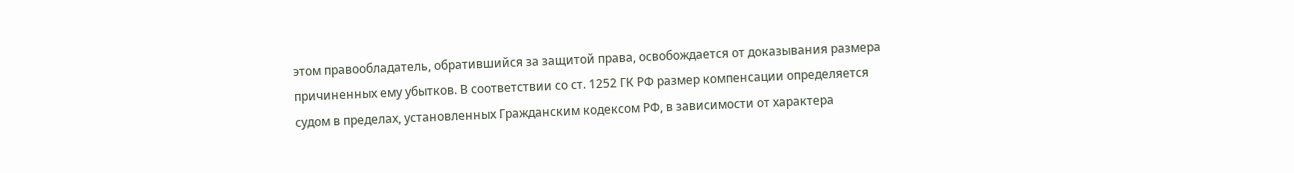этом правообладатель, обратившийся за защитой права, освобождается от доказывания размера причиненных ему убытков. В соответствии со ст. 1252 ГК РФ размер компенсации определяется судом в пределах, установленных Гражданским кодексом РФ, в зависимости от характера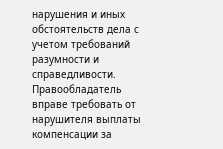нарушения и иных обстоятельств дела с учетом требований разумности и справедливости. Правообладатель вправе требовать от нарушителя выплаты компенсации за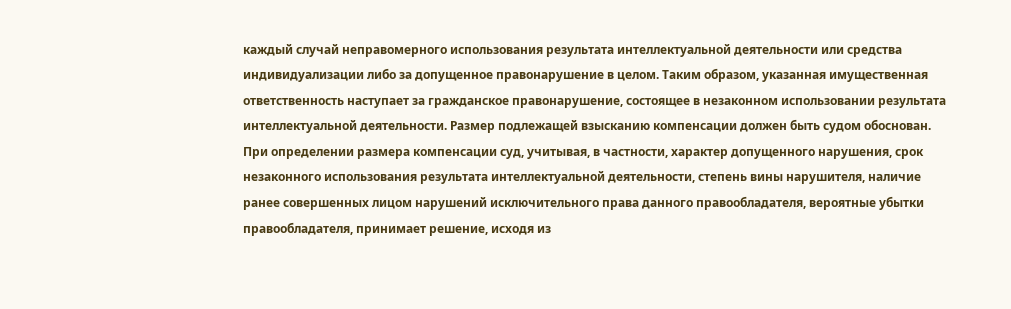каждый случай неправомерного использования результата интеллектуальной деятельности или средства индивидуализации либо за допущенное правонарушение в целом. Таким образом, указанная имущественная ответственность наступает за гражданское правонарушение, состоящее в незаконном использовании результата интеллектуальной деятельности. Размер подлежащей взысканию компенсации должен быть судом обоснован. При определении размера компенсации суд, учитывая, в частности, характер допущенного нарушения, срок незаконного использования результата интеллектуальной деятельности, степень вины нарушителя, наличие ранее совершенных лицом нарушений исключительного права данного правообладателя, вероятные убытки правообладателя, принимает решение, исходя из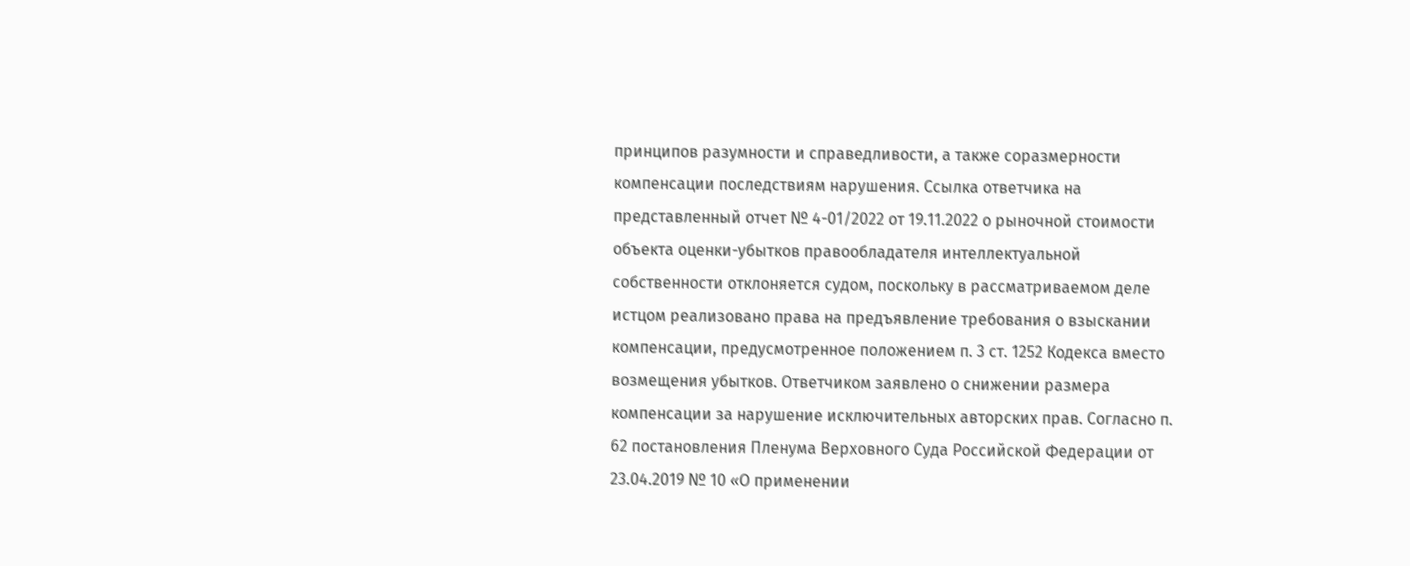принципов разумности и справедливости, а также соразмерности компенсации последствиям нарушения. Ссылка ответчика на представленный отчет № 4-01/2022 от 19.11.2022 о рыночной стоимости объекта оценки-убытков правообладателя интеллектуальной собственности отклоняется судом, поскольку в рассматриваемом деле истцом реализовано права на предъявление требования о взыскании компенсации, предусмотренное положением п. 3 ст. 1252 Кодекса вместо возмещения убытков. Ответчиком заявлено о снижении размера компенсации за нарушение исключительных авторских прав. Согласно п. 62 постановления Пленума Верховного Суда Российской Федерации от 23.04.2019 № 10 «О применении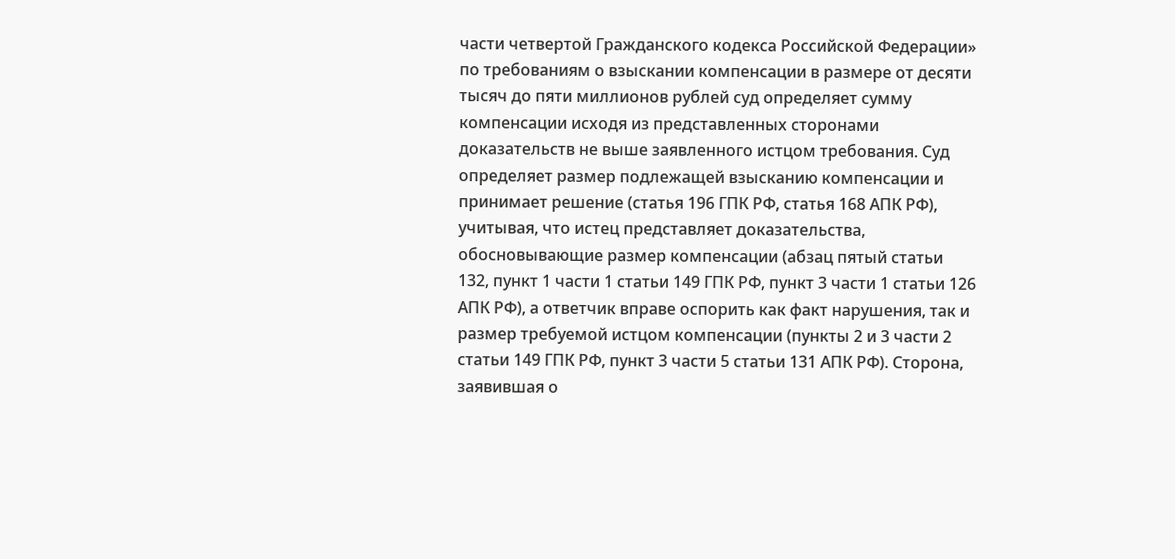части четвертой Гражданского кодекса Российской Федерации» по требованиям о взыскании компенсации в размере от десяти тысяч до пяти миллионов рублей суд определяет сумму компенсации исходя из представленных сторонами доказательств не выше заявленного истцом требования. Суд определяет размер подлежащей взысканию компенсации и принимает решение (статья 196 ГПК РФ, статья 168 АПК РФ), учитывая, что истец представляет доказательства, обосновывающие размер компенсации (абзац пятый статьи 132, пункт 1 части 1 статьи 149 ГПК РФ, пункт 3 части 1 статьи 126 АПК РФ), а ответчик вправе оспорить как факт нарушения, так и размер требуемой истцом компенсации (пункты 2 и 3 части 2 статьи 149 ГПК РФ, пункт 3 части 5 статьи 131 АПК РФ). Сторона, заявившая о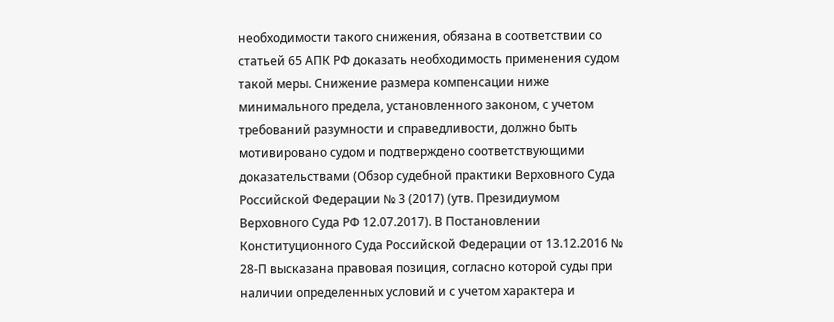необходимости такого снижения, обязана в соответствии со статьей 65 АПК РФ доказать необходимость применения судом такой меры. Снижение размера компенсации ниже минимального предела, установленного законом, с учетом требований разумности и справедливости, должно быть мотивировано судом и подтверждено соответствующими доказательствами (Обзор судебной практики Верховного Суда Российской Федерации № 3 (2017) (утв. Президиумом Верховного Суда РФ 12.07.2017). В Постановлении Конституционного Суда Российской Федерации от 13.12.2016 № 28-П высказана правовая позиция, согласно которой суды при наличии определенных условий и с учетом характера и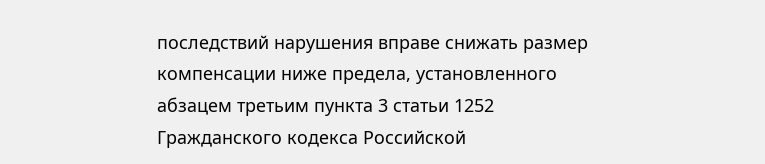последствий нарушения вправе снижать размер компенсации ниже предела, установленного абзацем третьим пункта 3 статьи 1252 Гражданского кодекса Российской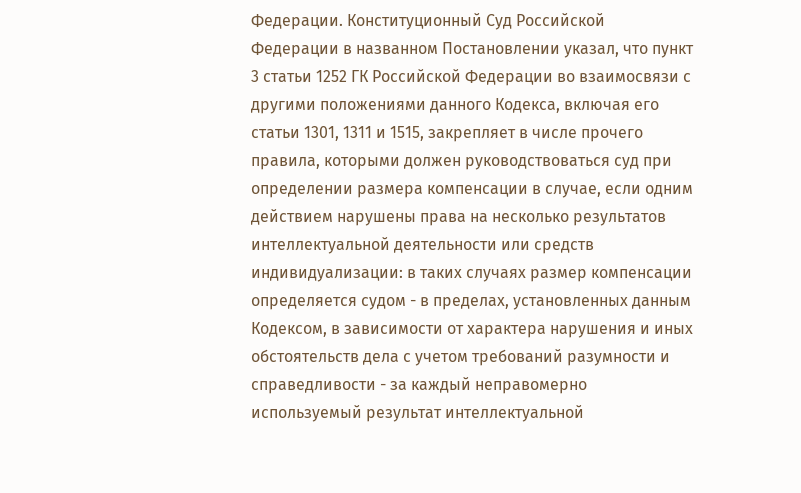Федерации. Конституционный Суд Российской Федерации в названном Постановлении указал, что пункт 3 статьи 1252 ГК Российской Федерации во взаимосвязи с другими положениями данного Кодекса, включая его статьи 1301, 1311 и 1515, закрепляет в числе прочего правила, которыми должен руководствоваться суд при определении размера компенсации в случае, если одним действием нарушены права на несколько результатов интеллектуальной деятельности или средств индивидуализации: в таких случаях размер компенсации определяется судом - в пределах, установленных данным Кодексом, в зависимости от характера нарушения и иных обстоятельств дела с учетом требований разумности и справедливости - за каждый неправомерно используемый результат интеллектуальной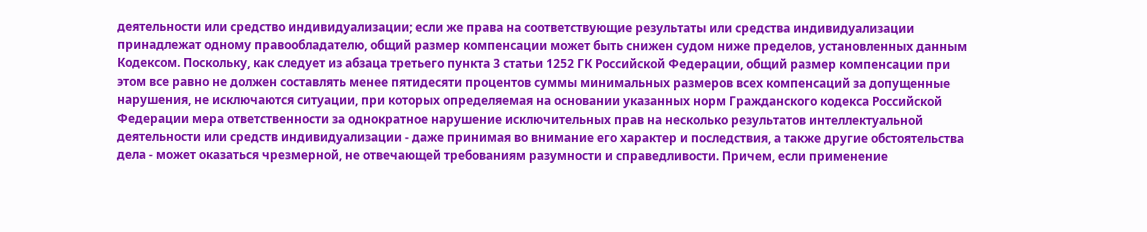деятельности или средство индивидуализации; если же права на соответствующие результаты или средства индивидуализации принадлежат одному правообладателю, общий размер компенсации может быть снижен судом ниже пределов, установленных данным Кодексом. Поскольку, как следует из абзаца третьего пункта 3 статьи 1252 ГК Российской Федерации, общий размер компенсации при этом все равно не должен составлять менее пятидесяти процентов суммы минимальных размеров всех компенсаций за допущенные нарушения, не исключаются ситуации, при которых определяемая на основании указанных норм Гражданского кодекса Российской Федерации мера ответственности за однократное нарушение исключительных прав на несколько результатов интеллектуальной деятельности или средств индивидуализации - даже принимая во внимание его характер и последствия, а также другие обстоятельства дела - может оказаться чрезмерной, не отвечающей требованиям разумности и справедливости. Причем, если применение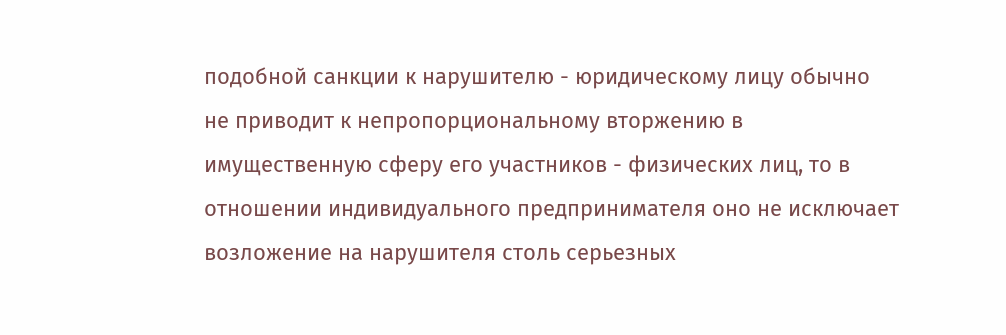подобной санкции к нарушителю - юридическому лицу обычно не приводит к непропорциональному вторжению в имущественную сферу его участников - физических лиц, то в отношении индивидуального предпринимателя оно не исключает возложение на нарушителя столь серьезных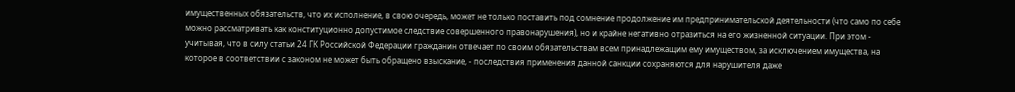имущественных обязательств, что их исполнение, в свою очередь, может не только поставить под сомнение продолжение им предпринимательской деятельности (что само по себе можно рассматривать как конституционно допустимое следствие совершенного правонарушения), но и крайне негативно отразиться на его жизненной ситуации. При этом - учитывая, что в силу статьи 24 ГК Российской Федерации гражданин отвечает по своим обязательствам всем принадлежащим ему имуществом, за исключением имущества, на которое в соответствии с законом не может быть обращено взыскание, - последствия применения данной санкции сохраняются для нарушителя даже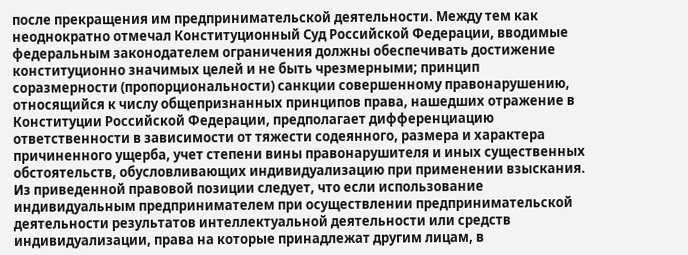после прекращения им предпринимательской деятельности. Между тем как неоднократно отмечал Конституционный Суд Российской Федерации, вводимые федеральным законодателем ограничения должны обеспечивать достижение конституционно значимых целей и не быть чрезмерными; принцип соразмерности (пропорциональности) санкции совершенному правонарушению, относящийся к числу общепризнанных принципов права, нашедших отражение в Конституции Российской Федерации, предполагает дифференциацию ответственности в зависимости от тяжести содеянного, размера и характера причиненного ущерба, учет степени вины правонарушителя и иных существенных обстоятельств, обусловливающих индивидуализацию при применении взыскания. Из приведенной правовой позиции следует, что если использование индивидуальным предпринимателем при осуществлении предпринимательской деятельности результатов интеллектуальной деятельности или средств индивидуализации, права на которые принадлежат другим лицам, в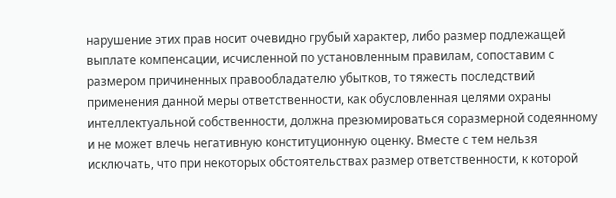нарушение этих прав носит очевидно грубый характер, либо размер подлежащей выплате компенсации, исчисленной по установленным правилам, сопоставим с размером причиненных правообладателю убытков, то тяжесть последствий применения данной меры ответственности, как обусловленная целями охраны интеллектуальной собственности, должна презюмироваться соразмерной содеянному и не может влечь негативную конституционную оценку. Вместе с тем нельзя исключать, что при некоторых обстоятельствах размер ответственности, к которой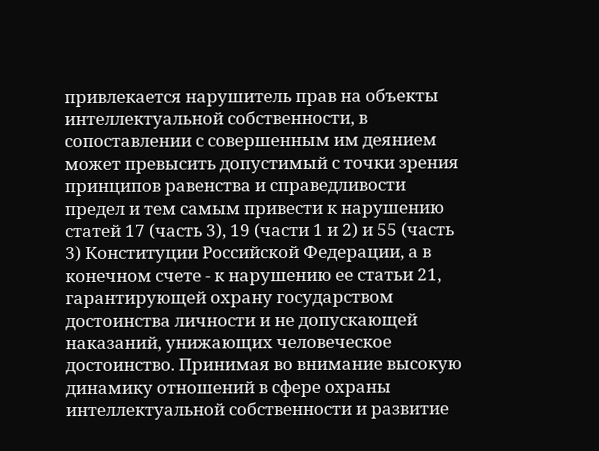привлекается нарушитель прав на объекты интеллектуальной собственности, в сопоставлении с совершенным им деянием может превысить допустимый с точки зрения принципов равенства и справедливости предел и тем самым привести к нарушению статей 17 (часть 3), 19 (части 1 и 2) и 55 (часть 3) Конституции Российской Федерации, а в конечном счете - к нарушению ее статьи 21, гарантирующей охрану государством достоинства личности и не допускающей наказаний, унижающих человеческое достоинство. Принимая во внимание высокую динамику отношений в сфере охраны интеллектуальной собственности и развитие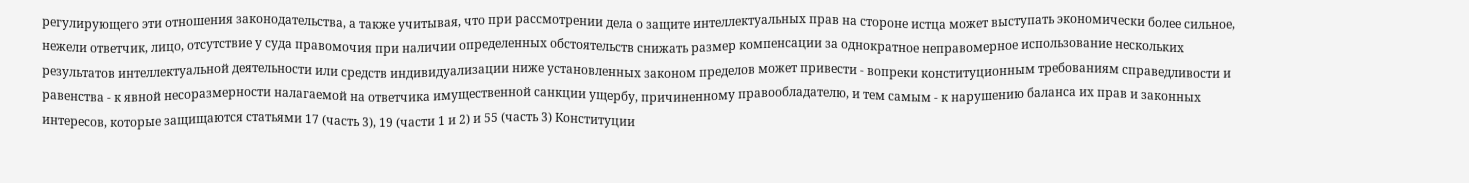регулирующего эти отношения законодательства, а также учитывая, что при рассмотрении дела о защите интеллектуальных прав на стороне истца может выступать экономически более сильное, нежели ответчик, лицо, отсутствие у суда правомочия при наличии определенных обстоятельств снижать размер компенсации за однократное неправомерное использование нескольких результатов интеллектуальной деятельности или средств индивидуализации ниже установленных законом пределов может привести - вопреки конституционным требованиям справедливости и равенства - к явной несоразмерности налагаемой на ответчика имущественной санкции ущербу, причиненному правообладателю, и тем самым - к нарушению баланса их прав и законных интересов, которые защищаются статьями 17 (часть 3), 19 (части 1 и 2) и 55 (часть 3) Конституции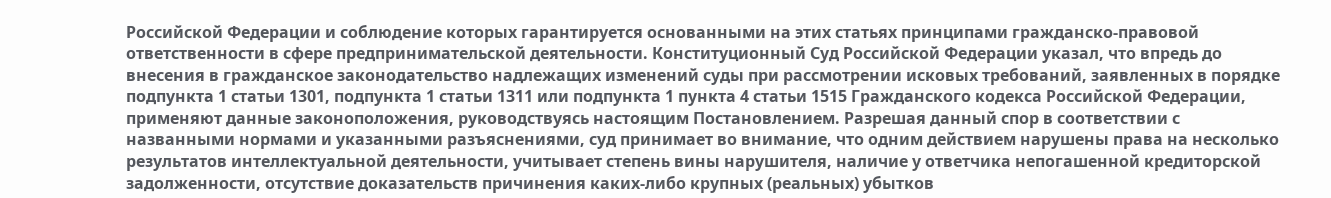Российской Федерации и соблюдение которых гарантируется основанными на этих статьях принципами гражданско-правовой ответственности в сфере предпринимательской деятельности. Конституционный Суд Российской Федерации указал, что впредь до внесения в гражданское законодательство надлежащих изменений суды при рассмотрении исковых требований, заявленных в порядке подпункта 1 статьи 1301, подпункта 1 статьи 1311 или подпункта 1 пункта 4 статьи 1515 Гражданского кодекса Российской Федерации, применяют данные законоположения, руководствуясь настоящим Постановлением. Разрешая данный спор в соответствии с названными нормами и указанными разъяснениями, суд принимает во внимание, что одним действием нарушены права на несколько результатов интеллектуальной деятельности, учитывает степень вины нарушителя, наличие у ответчика непогашенной кредиторской задолженности, отсутствие доказательств причинения каких-либо крупных (реальных) убытков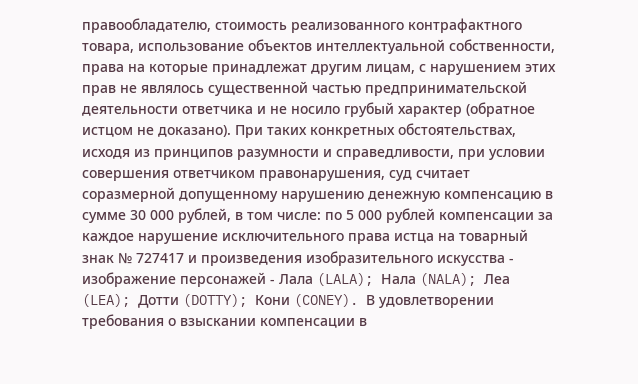правообладателю, стоимость реализованного контрафактного товара, использование объектов интеллектуальной собственности, права на которые принадлежат другим лицам, с нарушением этих прав не являлось существенной частью предпринимательской деятельности ответчика и не носило грубый характер (обратное истцом не доказано). При таких конкретных обстоятельствах, исходя из принципов разумности и справедливости, при условии совершения ответчиком правонарушения, суд считает соразмерной допущенному нарушению денежную компенсацию в сумме 30 000 рублей, в том числе: по 5 000 рублей компенсации за каждое нарушение исключительного права истца на товарный знак № 727417 и произведения изобразительного искусства - изображение персонажей - Лала (LALA); Нала (NALA); Леа (LEA); Дотти (DOTTY); Кони (CONEY). В удовлетворении требования о взыскании компенсации в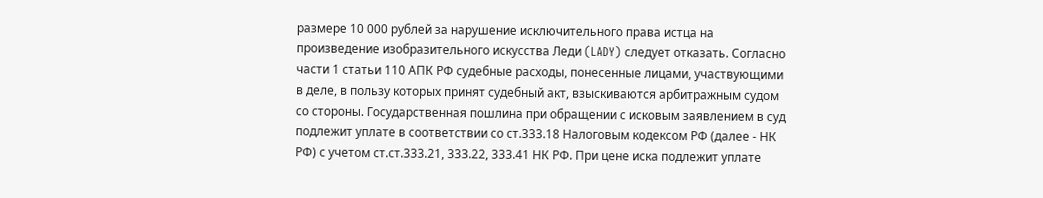размере 10 000 рублей за нарушение исключительного права истца на произведение изобразительного искусства Леди (LADY) следует отказать. Согласно части 1 статьи 110 АПК РФ судебные расходы, понесенные лицами, участвующими в деле, в пользу которых принят судебный акт, взыскиваются арбитражным судом со стороны. Государственная пошлина при обращении с исковым заявлением в суд подлежит уплате в соответствии со ст.333.18 Налоговым кодексом РФ (далее - НК РФ) с учетом ст.ст.333.21, 333.22, 333.41 НК РФ. При цене иска подлежит уплате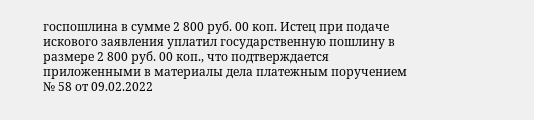госпошлина в сумме 2 800 руб. 00 коп. Истец при подаче искового заявления уплатил государственную пошлину в размере 2 800 руб. 00 коп., что подтверждается приложенными в материалы дела платежным поручением № 58 от 09.02.2022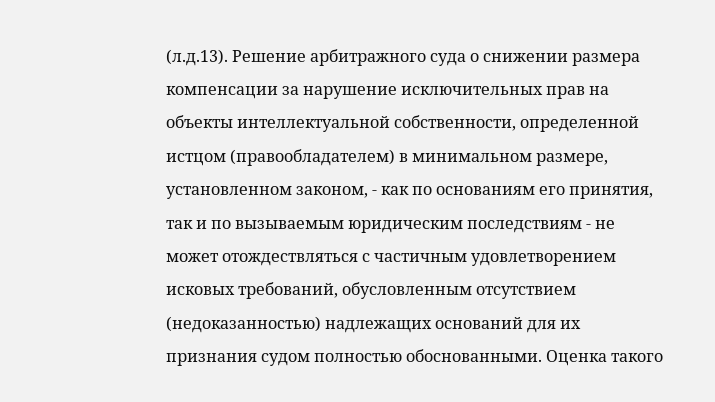(л.д.13). Решение арбитражного суда о снижении размера компенсации за нарушение исключительных прав на объекты интеллектуальной собственности, определенной истцом (правообладателем) в минимальном размере, установленном законом, - как по основаниям его принятия, так и по вызываемым юридическим последствиям - не может отождествляться с частичным удовлетворением исковых требований, обусловленным отсутствием (недоказанностью) надлежащих оснований для их признания судом полностью обоснованными. Оценка такого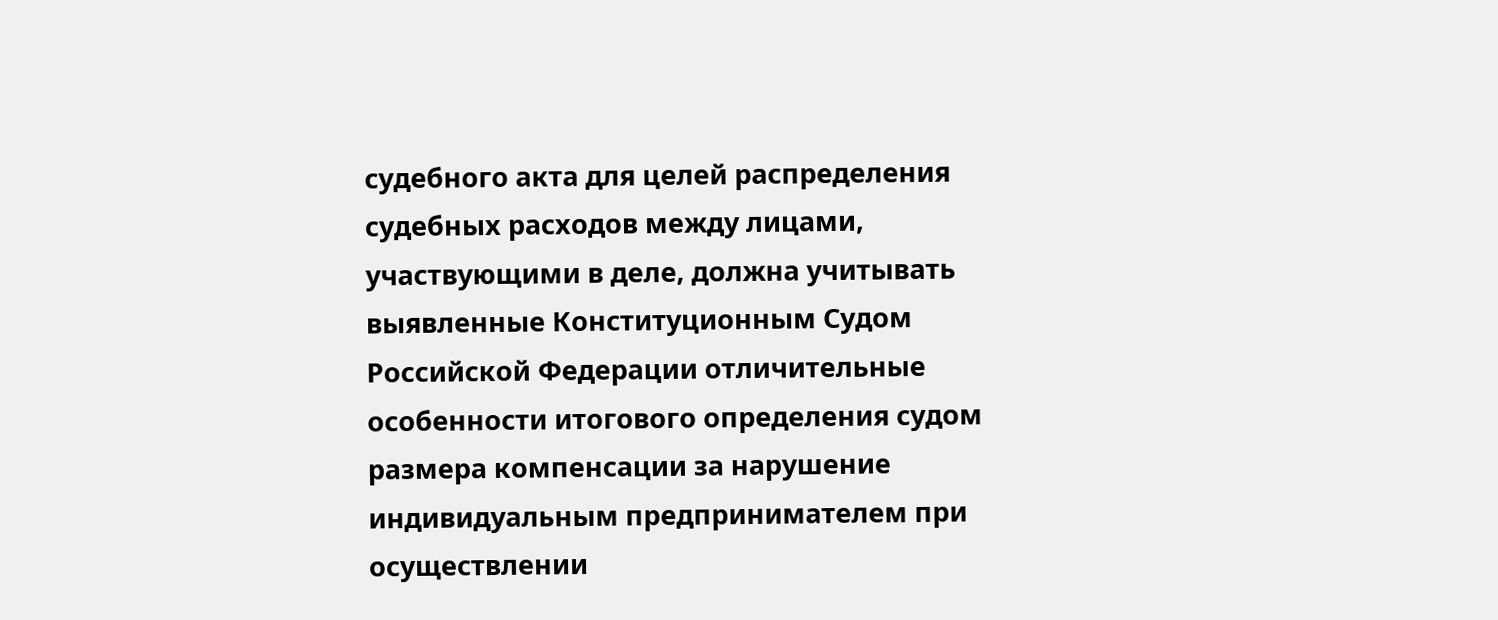судебного акта для целей распределения судебных расходов между лицами, участвующими в деле, должна учитывать выявленные Конституционным Судом Российской Федерации отличительные особенности итогового определения судом размера компенсации за нарушение индивидуальным предпринимателем при осуществлении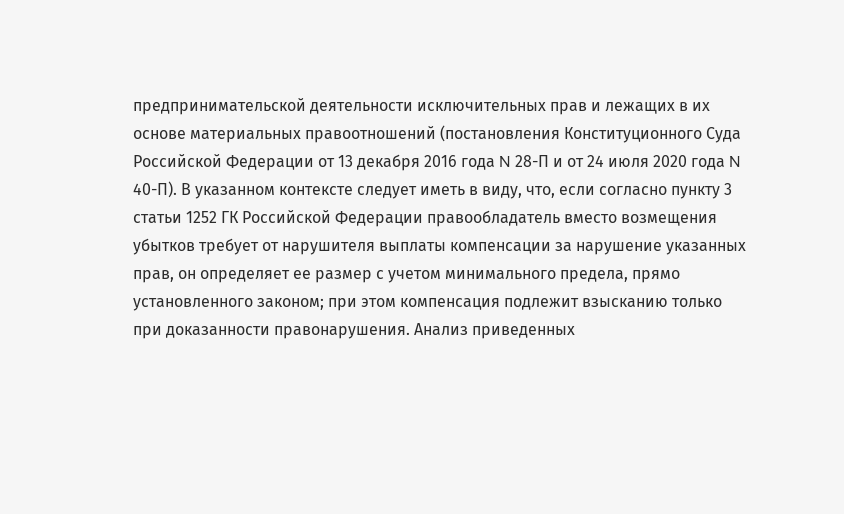предпринимательской деятельности исключительных прав и лежащих в их основе материальных правоотношений (постановления Конституционного Суда Российской Федерации от 13 декабря 2016 года N 28-П и от 24 июля 2020 года N 40-П). В указанном контексте следует иметь в виду, что, если согласно пункту 3 статьи 1252 ГК Российской Федерации правообладатель вместо возмещения убытков требует от нарушителя выплаты компенсации за нарушение указанных прав, он определяет ее размер с учетом минимального предела, прямо установленного законом; при этом компенсация подлежит взысканию только при доказанности правонарушения. Анализ приведенных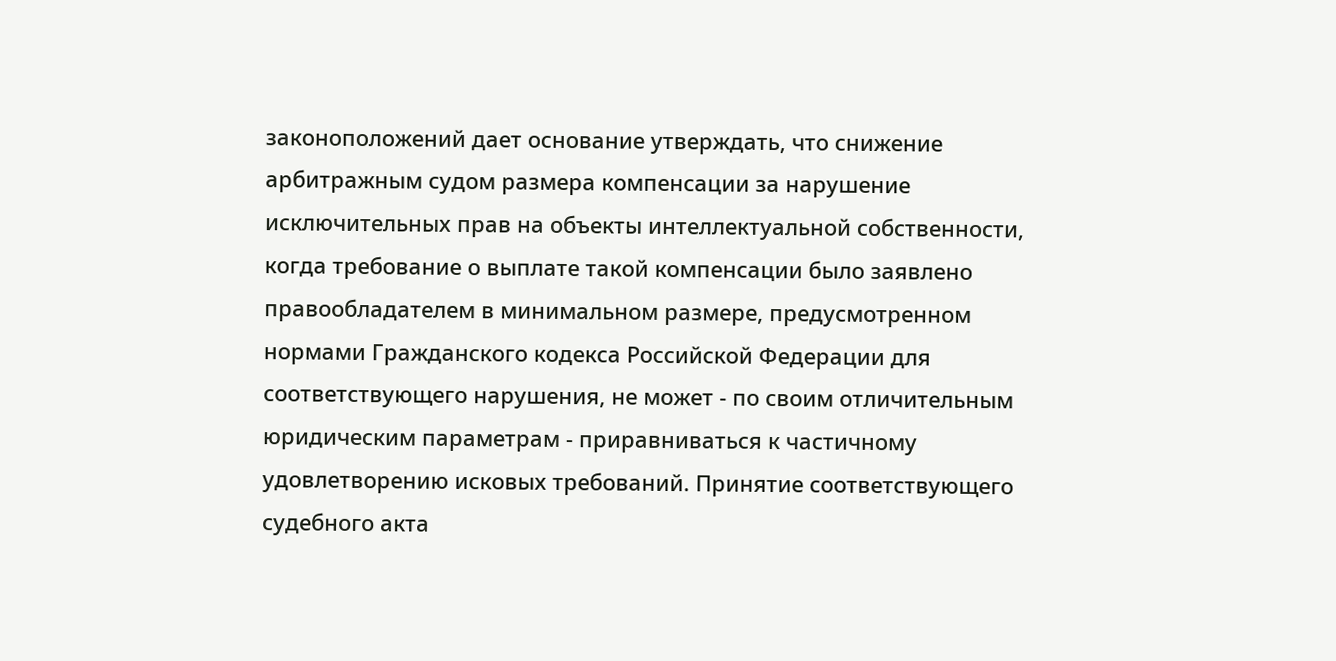законоположений дает основание утверждать, что снижение арбитражным судом размера компенсации за нарушение исключительных прав на объекты интеллектуальной собственности, когда требование о выплате такой компенсации было заявлено правообладателем в минимальном размере, предусмотренном нормами Гражданского кодекса Российской Федерации для соответствующего нарушения, не может - по своим отличительным юридическим параметрам - приравниваться к частичному удовлетворению исковых требований. Принятие соответствующего судебного акта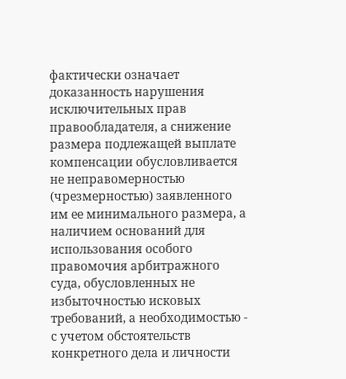фактически означает доказанность нарушения исключительных прав правообладателя, а снижение размера подлежащей выплате компенсации обусловливается не неправомерностью (чрезмерностью) заявленного им ее минимального размера, а наличием оснований для использования особого правомочия арбитражного суда, обусловленных не избыточностью исковых требований, а необходимостью - с учетом обстоятельств конкретного дела и личности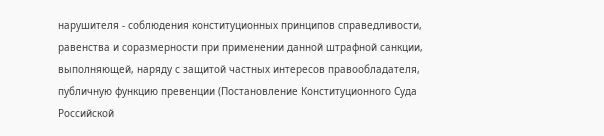нарушителя - соблюдения конституционных принципов справедливости, равенства и соразмерности при применении данной штрафной санкции, выполняющей, наряду с защитой частных интересов правообладателя, публичную функцию превенции (Постановление Конституционного Суда Российской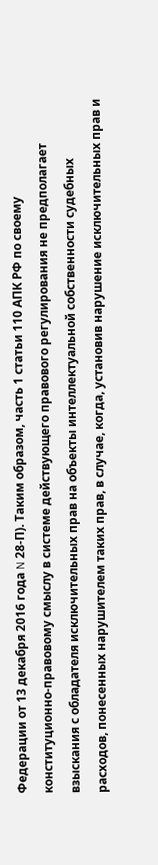Федерации от 13 декабря 2016 года N 28-П). Таким образом, часть 1 статьи 110 АПК РФ по своему конституционно-правовому смыслу в системе действующего правового регулирования не предполагает взыскания с обладателя исключительных прав на объекты интеллектуальной собственности судебных расходов, понесенных нарушителем таких прав, в случае, когда, установив нарушение исключительных прав и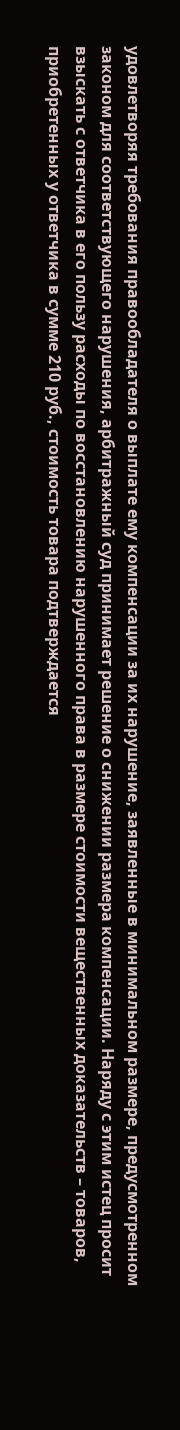удовлетворяя требования правообладателя о выплате ему компенсации за их нарушение, заявленные в минимальном размере, предусмотренном законом для соответствующего нарушения, арбитражный суд принимает решение о снижении размера компенсации. Наряду с этим истец просит взыскать с ответчика в его пользу расходы по восстановлению нарушенного права в размере стоимости вещественных доказательств – товаров, приобретенных у ответчика в сумме 210 руб., стоимость товара подтверждается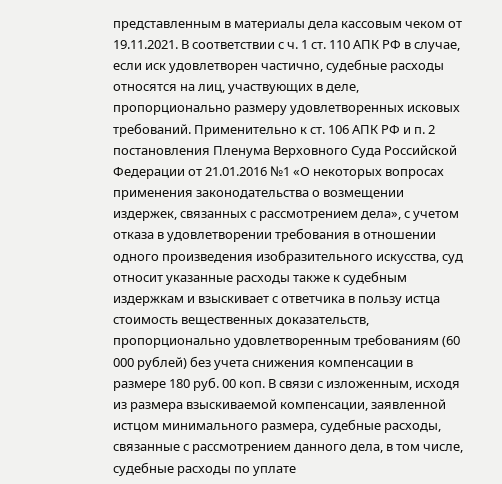представленным в материалы дела кассовым чеком от 19.11.2021. В соответствии с ч. 1 ст. 110 АПК РФ в случае, если иск удовлетворен частично, судебные расходы относятся на лиц, участвующих в деле, пропорционально размеру удовлетворенных исковых требований. Применительно к ст. 106 АПК РФ и п. 2 постановления Пленума Верховного Суда Российской Федерации от 21.01.2016 №1 «О некоторых вопросах применения законодательства о возмещении издержек, связанных с рассмотрением дела», с учетом отказа в удовлетворении требования в отношении одного произведения изобразительного искусства, суд относит указанные расходы также к судебным издержкам и взыскивает с ответчика в пользу истца стоимость вещественных доказательств, пропорционально удовлетворенным требованиям (60 000 рублей) без учета снижения компенсации в размере 180 руб. 00 коп. В связи с изложенным, исходя из размера взыскиваемой компенсации, заявленной истцом минимального размера, судебные расходы, связанные с рассмотрением данного дела, в том числе, судебные расходы по уплате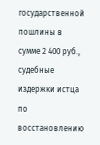государственной пошлины в сумме 2 400 руб., судебные издержки истца по восстановлению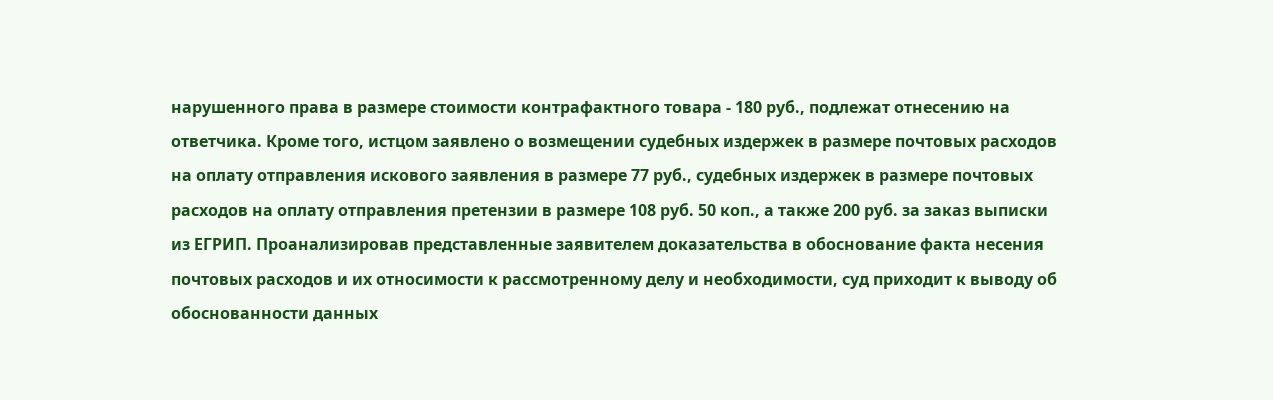нарушенного права в размере стоимости контрафактного товара - 180 руб., подлежат отнесению на ответчика. Кроме того, истцом заявлено о возмещении судебных издержек в размере почтовых расходов на оплату отправления искового заявления в размере 77 руб., судебных издержек в размере почтовых расходов на оплату отправления претензии в размере 108 руб. 50 коп., а также 200 руб. за заказ выписки из ЕГРИП. Проанализировав представленные заявителем доказательства в обоснование факта несения почтовых расходов и их относимости к рассмотренному делу и необходимости, суд приходит к выводу об обоснованности данных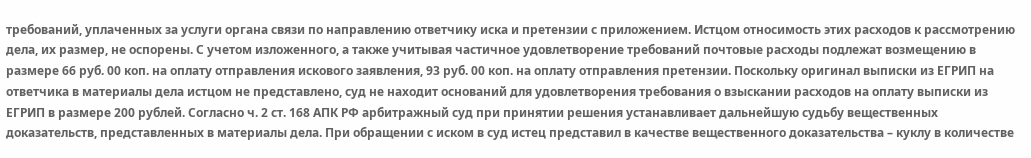требований, уплаченных за услуги органа связи по направлению ответчику иска и претензии с приложением. Истцом относимость этих расходов к рассмотрению дела, их размер, не оспорены. С учетом изложенного, а также учитывая частичное удовлетворение требований почтовые расходы подлежат возмещению в размере 66 руб. 00 коп. на оплату отправления искового заявления, 93 руб. 00 коп. на оплату отправления претензии. Поскольку оригинал выписки из ЕГРИП на ответчика в материалы дела истцом не представлено, суд не находит оснований для удовлетворения требования о взыскании расходов на оплату выписки из ЕГРИП в размере 200 рублей. Согласно ч. 2 ст. 168 АПК РФ арбитражный суд при принятии решения устанавливает дальнейшую судьбу вещественных доказательств, представленных в материалы дела. При обращении с иском в суд истец представил в качестве вещественного доказательства – куклу в количестве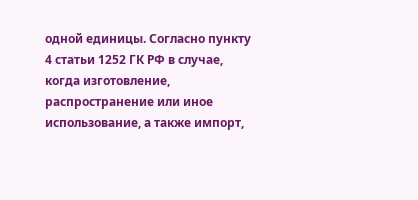одной единицы. Согласно пункту 4 статьи 1252 ГК РФ в случае, когда изготовление, распространение или иное использование, а также импорт,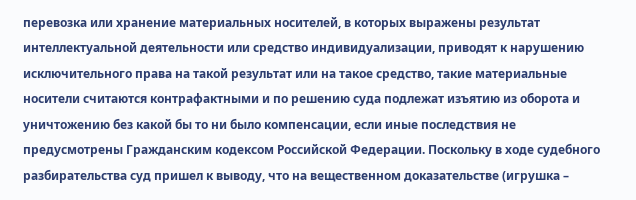перевозка или хранение материальных носителей, в которых выражены результат интеллектуальной деятельности или средство индивидуализации, приводят к нарушению исключительного права на такой результат или на такое средство, такие материальные носители считаются контрафактными и по решению суда подлежат изъятию из оборота и уничтожению без какой бы то ни было компенсации, если иные последствия не предусмотрены Гражданским кодексом Российской Федерации. Поскольку в ходе судебного разбирательства суд пришел к выводу, что на вещественном доказательстве (игрушка –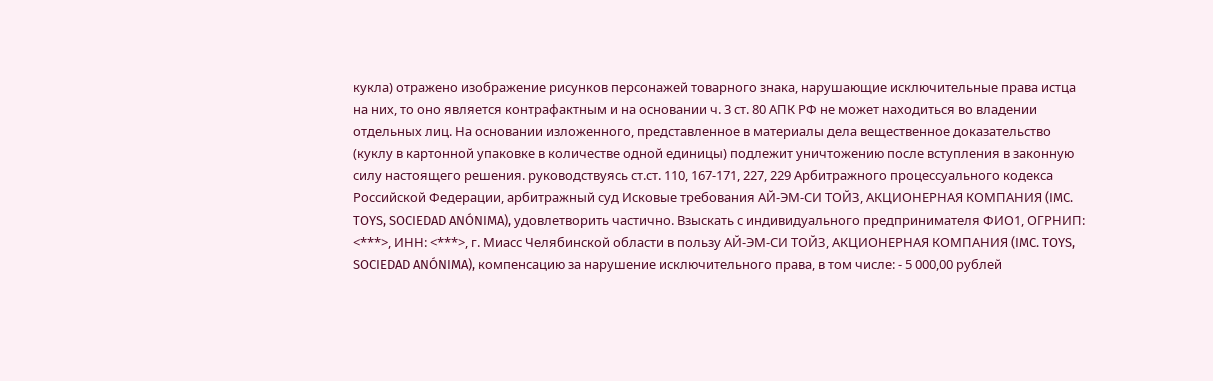кукла) отражено изображение рисунков персонажей товарного знака, нарушающие исключительные права истца на них, то оно является контрафактным и на основании ч. 3 ст. 80 АПК РФ не может находиться во владении отдельных лиц. На основании изложенного, представленное в материалы дела вещественное доказательство (куклу в картонной упаковке в количестве одной единицы) подлежит уничтожению после вступления в законную силу настоящего решения. руководствуясь ст.ст. 110, 167-171, 227, 229 Арбитражного процессуального кодекса Российской Федерации, арбитражный суд Исковые требования АЙ-ЭМ-СИ ТОЙЗ, АКЦИОНЕРНАЯ КОМПАНИЯ (IMC. TOYS, SOCIEDAD ANÓNIMA), удовлетворить частично. Взыскать с индивидуального предпринимателя ФИО1, ОГРНИП: <***>, ИНН: <***>, г. Миасс Челябинской области в пользу АЙ-ЭМ-СИ ТОЙЗ, АКЦИОНЕРНАЯ КОМПАНИЯ (IMC. TOYS, SOCIEDAD ANÓNIMA), компенсацию за нарушение исключительного права, в том числе: - 5 000,00 рублей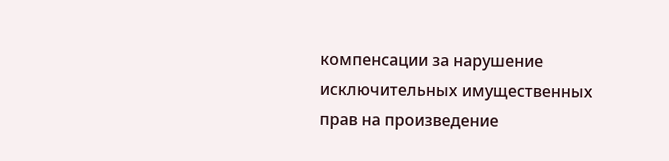компенсации за нарушение исключительных имущественных прав на произведение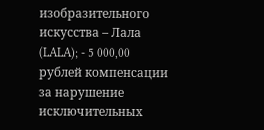изобразительного искусства – Лала (LALA); - 5 000,00 рублей компенсации за нарушение исключительных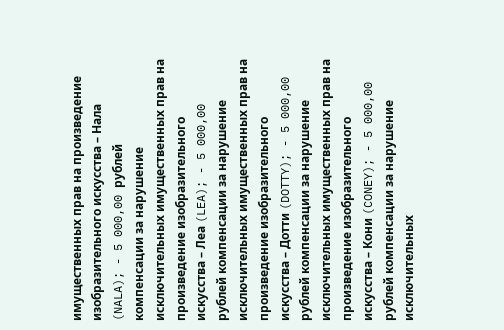имущественных прав на произведение изобразительного искусства – Нала (NALA); - 5 000,00 рублей компенсации за нарушение исключительных имущественных прав на произведение изобразительного искусства – Леа (LEA); - 5 000,00 рублей компенсации за нарушение исключительных имущественных прав на произведение изобразительного искусства – Дотти (DOTTY); - 5 000,00 рублей компенсации за нарушение исключительных имущественных прав на произведение изобразительного искусства – Кони (CONEY); - 5 000,00 рублей компенсации за нарушение исключительных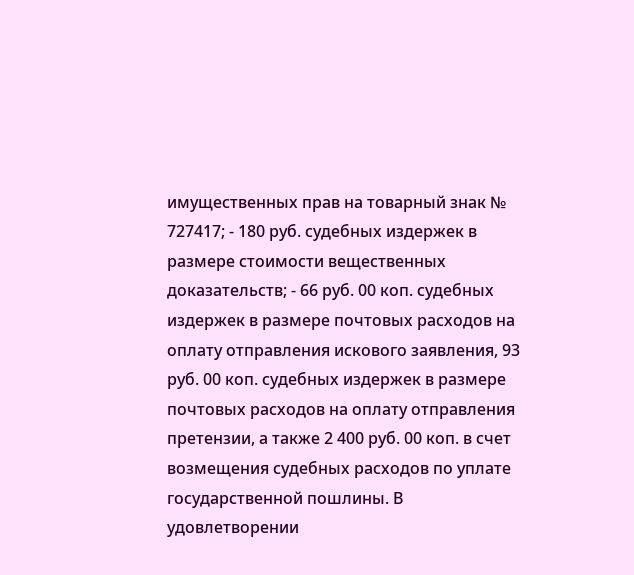имущественных прав на товарный знак № 727417; - 180 руб. судебных издержек в размере стоимости вещественных доказательств; - 66 руб. 00 коп. судебных издержек в размере почтовых расходов на оплату отправления искового заявления, 93 руб. 00 коп. судебных издержек в размере почтовых расходов на оплату отправления претензии, а также 2 400 руб. 00 коп. в счет возмещения судебных расходов по уплате государственной пошлины. В удовлетворении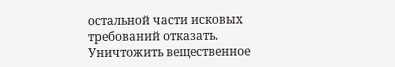остальной части исковых требований отказать. Уничтожить вещественное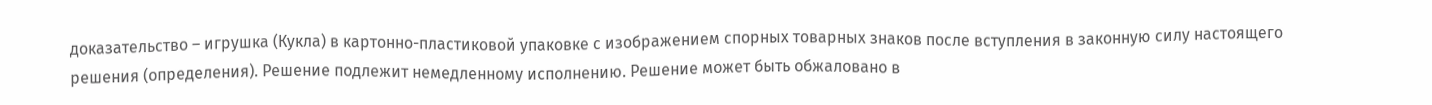доказательство – игрушка (Кукла) в картонно-пластиковой упаковке с изображением спорных товарных знаков после вступления в законную силу настоящего решения (определения). Решение подлежит немедленному исполнению. Решение может быть обжаловано в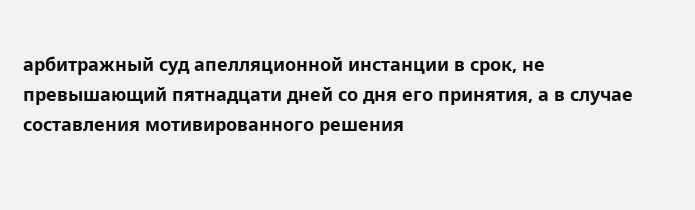арбитражный суд апелляционной инстанции в срок, не превышающий пятнадцати дней со дня его принятия, а в случае составления мотивированного решения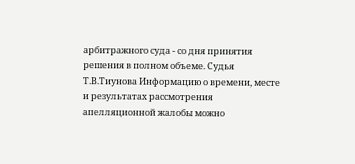арбитражного суда - со дня принятия решения в полном объеме. Судья Т.В.Тиунова Информацию о времени, месте и результатах рассмотрения апелляционной жалобы можно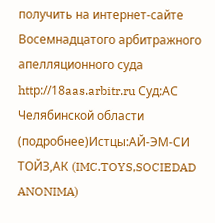получить на интернет-сайте Восемнадцатого арбитражного апелляционного суда httр://18aas.arbitr.ru Суд:АС Челябинской области (подробнее)Истцы:АЙ-ЭМ-СИ ТОЙЗ,АК (IMC.TOYS,SOCIEDAD ANONIMA)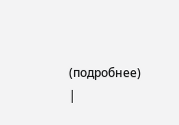(подробнее) |